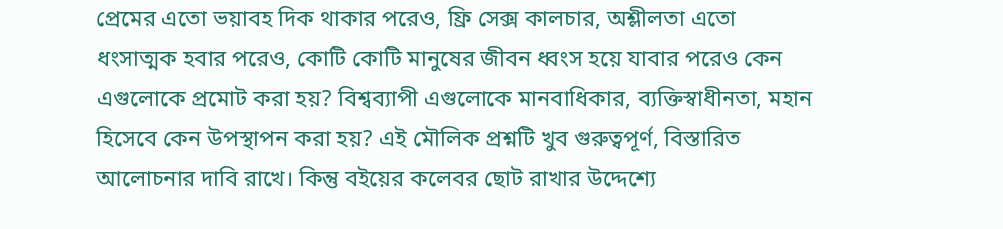প্রেমের এতো ভয়াবহ দিক থাকার পরেও, ফ্রি সেক্স কালচার, অশ্লীলতা এতো ধংসাত্মক হবার পরেও, কোটি কোটি মানুষের জীবন ধ্বংস হয়ে যাবার পরেও কেন এগুলোকে প্রমোট করা হয়? বিশ্বব্যাপী এগুলোকে মানবাধিকার, ব্যক্তিস্বাধীনতা, মহান হিসেবে কেন উপস্থাপন করা হয়? এই মৌলিক প্রশ্নটি খুব গুরুত্বপূর্ণ, বিস্তারিত আলোচনার দাবি রাখে। কিন্তু বইয়ের কলেবর ছোট রাখার উদ্দেশ্যে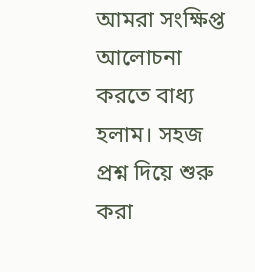আমরা সংক্ষিপ্ত আলোচনা করতে বাধ্য হলাম। সহজ প্রশ্ন দিয়ে শুরু করা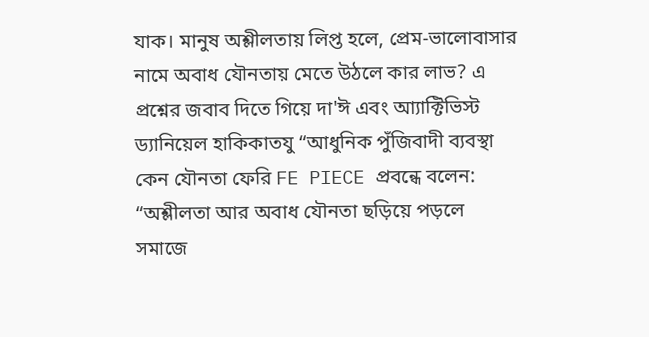যাক। মানুষ অশ্লীলতায় লিপ্ত হলে, প্রেম-ভালোবাসার নামে অবাধ যৌনতায় মেতে উঠলে কার লাভ? এ প্রশ্নের জবাব দিতে গিয়ে দা'ঈ এবং আ্যাক্টিভিস্ট ড্যানিয়েল হাকিকাতযু “আধুনিক পুঁজিবাদী ব্যবস্থা কেন যৌনতা ফেরি FE PIECE প্রবন্ধে বলেন:
“অশ্লীলতা আর অবাধ যৌনতা ছড়িয়ে পড়লে সমাজে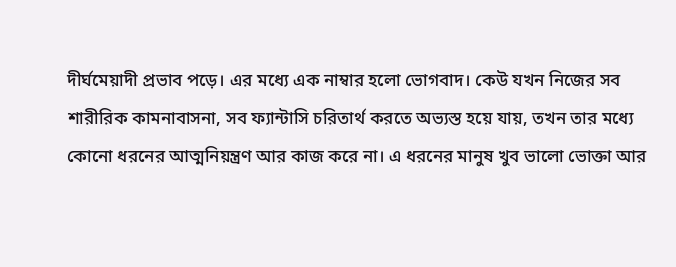দীর্ঘমেয়াদী প্রভাব পড়ে। এর মধ্যে এক নাম্বার হলো ভোগবাদ। কেউ যখন নিজের সব শারীরিক কামনাবাসনা, সব ফ্যান্টাসি চরিতার্থ করতে অভ্যস্ত হয়ে যায়, তখন তার মধ্যে কোনো ধরনের আত্মনিয়ন্ত্রণ আর কাজ করে না। এ ধরনের মানুষ খুব ভালো ভোক্তা আর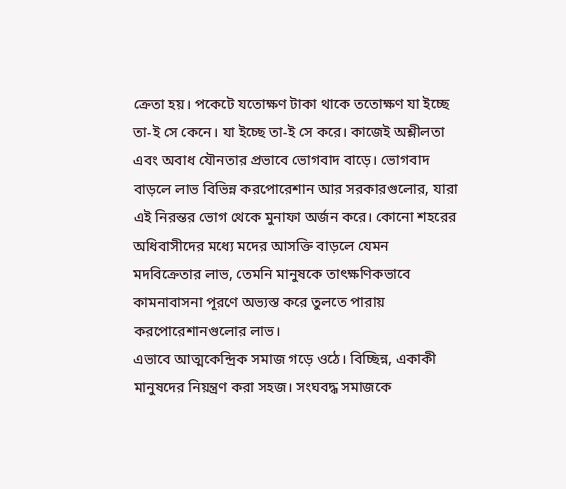ক্রেতা হয়। পকেটে যতোক্ষণ টাকা থাকে ততোক্ষণ যা ইচ্ছে তা-ই সে কেনে। যা ইচ্ছে তা-ই সে করে। কাজেই অশ্লীলতা এবং অবাধ যৌনতার প্রভাবে ভোগবাদ বাড়ে। ভোগবাদ বাড়লে লাভ বিভিন্ন করপোরেশান আর সরকারগুলোর, যারা এই নিরন্তর ভোগ থেকে মুনাফা অর্জন করে। কোনো শহরের অধিবাসীদের মধ্যে মদের আসক্তি বাড়লে যেমন মদবিক্রেতার লাভ, তেমনি মানুষকে তাৎক্ষণিকভাবে কামনাবাসনা পূরণে অভ্যস্ত করে তুলতে পারায় করপোরেশানগুলোর লাভ।
এভাবে আত্মকেন্দ্রিক সমাজ গড়ে ওঠে। বিচ্ছিন্ন, একাকী মানুষদের নিয়ন্ত্রণ করা সহজ। সংঘবদ্ধ সমাজকে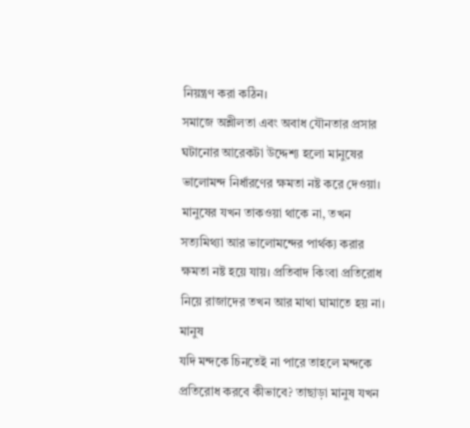নিয়ন্ত্রণ করা কঠিন।
সমাজে অশ্লীলতা এবং অবাধ যৌনতার প্রসার ঘটানোর আরেকটা উদ্দেশ্য হলো মানুষের ভালোমন্দ নির্ধারণের ক্ষমতা নষ্ট করে দেওয়া। মানুষের যখন তাকওয়া থাকে না, তখন সত্যমিথ্যা আর ভালোমন্দের পার্থক্য করার ক্ষমতা নষ্ট হয়ে যায়। প্রতিবাদ কিংবা প্রতিরোধ নিয়ে রাজাদের তখন আর মাথা ঘামাতে হয় না। মানুষ
যদি মন্দকে চিনতেই না পারে তাহলে মন্দকে প্রতিরোধ করবে কীভাবে? তাছাড়া মানুষ যখন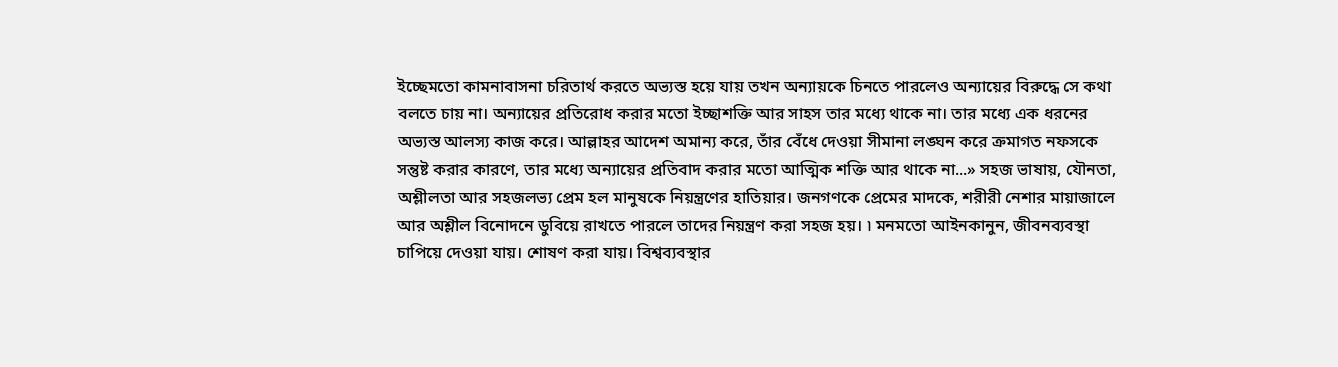ইচ্ছেমতো কামনাবাসনা চরিতার্থ করতে অভ্যস্ত হয়ে যায় তখন অন্যায়কে চিনতে পারলেও অন্যায়ের বিরুদ্ধে সে কথা বলতে চায় না। অন্যায়ের প্রতিরোধ করার মতো ইচ্ছাশক্তি আর সাহস তার মধ্যে থাকে না। তার মধ্যে এক ধরনের অভ্যস্ত আলস্য কাজ করে। আল্লাহর আদেশ অমান্য করে, তাঁর বেঁধে দেওয়া সীমানা লঙ্ঘন করে ক্রমাগত নফসকে সন্তুষ্ট করার কারণে, তার মধ্যে অন্যায়ের প্রতিবাদ করার মতো আত্মিক শক্তি আর থাকে না...» সহজ ভাষায়, যৌনতা, অশ্লীলতা আর সহজলভ্য প্রেম হল মানুষকে নিয়ন্ত্রণের হাতিয়ার। জনগণকে প্রেমের মাদকে, শরীরী নেশার মায়াজালে আর অশ্লীল বিনোদনে ডুবিয়ে রাখতে পারলে তাদের নিয়ন্ত্রণ করা সহজ হয়। ৷ মনমতো আইনকানুন, জীবনব্যবস্থা চাপিয়ে দেওয়া যায়। শোষণ করা যায়। বিশ্বব্যবস্থার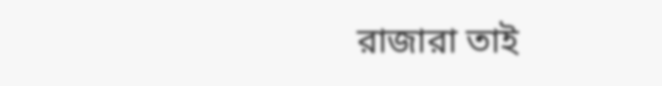রাজারা তাই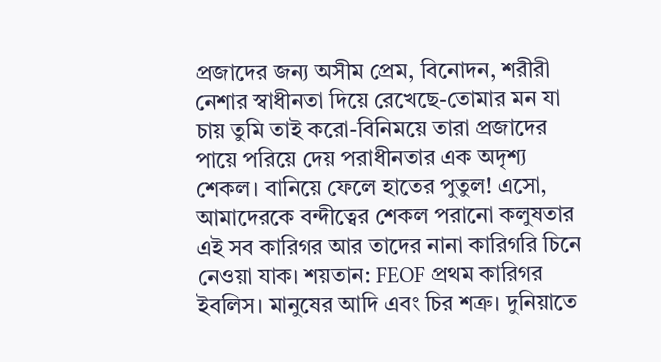প্রজাদের জন্য অসীম প্রেম, বিনোদন, শরীরী নেশার স্বাধীনতা দিয়ে রেখেছে-তোমার মন যা চায় তুমি তাই করো-বিনিময়ে তারা প্রজাদের পায়ে পরিয়ে দেয় পরাধীনতার এক অদৃশ্য শেকল। বানিয়ে ফেলে হাতের পুতুল! এসো, আমাদেরকে বন্দীত্বের শেকল পরানো কলুষতার এই সব কারিগর আর তাদের নানা কারিগরি চিনে নেওয়া যাক। শয়তান: FEOF প্রথম কারিগর ইবলিস। মানুষের আদি এবং চির শত্রু। দুনিয়াতে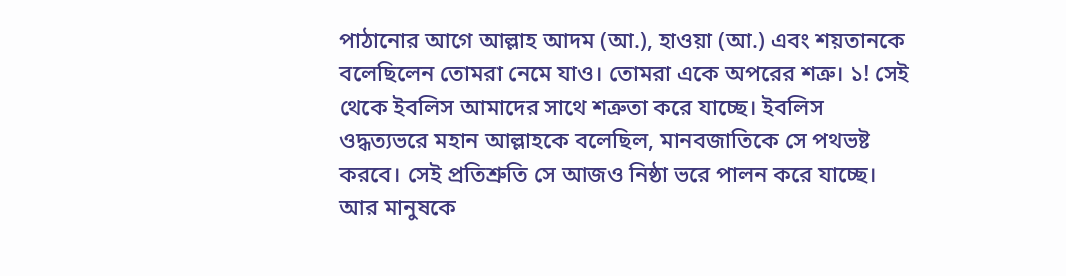পাঠানোর আগে আল্লাহ আদম (আ.), হাওয়া (আ.) এবং শয়তানকে বলেছিলেন তোমরা নেমে যাও। তোমরা একে অপরের শত্রু। ১! সেই থেকে ইবলিস আমাদের সাথে শত্রুতা করে যাচ্ছে। ইবলিস ওদ্ধত্যভরে মহান আল্লাহকে বলেছিল, মানবজাতিকে সে পথভষ্ট করবে। সেই প্রতিশ্রুতি সে আজও নিষ্ঠা ভরে পালন করে যাচ্ছে। আর মানুষকে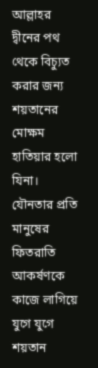আল্লাহর দ্বীনের পথ থেকে বিচ্যুত করার জন্য শয়তানের মোক্ষম হাতিয়ার হলো যিনা। যৌনতার প্রতি মানুষের ফিতরাতি
আকর্ষণকে কাজে লাগিয়ে যুগে যুগে শয়তান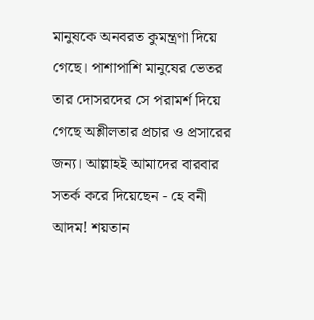মানুষকে অনবরত কুমন্ত্রণা দিয়ে গেছে। পাশাপাশি মানুষের ভেতর তার দোসরদের সে পরামর্শ দিয়ে গেছে অশ্লীলতার প্রচার ও প্রসারের জন্য। আল্লাহই আমাদের বারবার সতর্ক করে দিয়েছেন - হে বনী আদম! শয়তান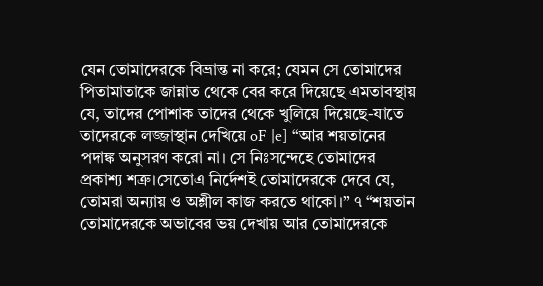যেন তোমাদেরকে বিভ্রান্ত না করে; যেমন সে তোমাদের পিতামাতাকে জান্নাত থেকে বের করে দিয়েছে এমতাবস্থায় যে, তাদের পোশাক তাদের থেকে খুলিয়ে দিয়েছে-যাতে তাদেরকে লজ্জাস্থান দেখিয়ে oF |e] “আর শয়তানের পদাঙ্ক অনুসরণ করো না। সে নিঃসন্দেহে তোমাদের প্রকাশ্য শত্রু।সেতোএ নির্দেশই তোমাদেরকে দেবে যে, তোমরা অন্যায় ও অশ্লীল কাজ করতে থাকো।” ৭ “শয়তান তোমাদেরকে অভাবের ভয় দেখায় আর তোমাদেরকে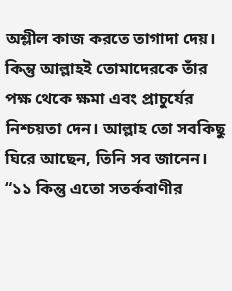অশ্লীল কাজ করতে তাগাদা দেয়। কিন্তু আল্লাহই তোমাদেরকে তাঁর পক্ষ থেকে ক্ষমা এবং প্রাচুর্যের নিশ্চয়তা দেন। আল্লাহ তো সবকিছু ঘিরে আছেন, তিনি সব জানেন। “১১ কিন্তু এতো সতর্কবাণীর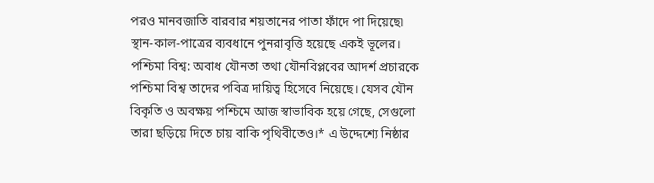পরও মানবজাতি বারবার শয়তানের পাতা ফাঁদে পা দিয়েছে৷ স্থান-কাল-পাত্রের ব্যবধানে পুনরাবৃত্তি হয়েছে একই ভূলের। পশ্চিমা বিশ্ব: অবাধ যৌনতা তথা যৌনবিপ্লবের আদর্শ প্রচারকে পশ্চিমা বিশ্ব তাদের পবিত্র দায়িত্ব হিসেবে নিয়েছে। যেসব যৌন বিকৃতি ও অবক্ষয় পশ্চিমে আজ স্বাভাবিক হয়ে গেছে, সেগুলো তারা ছড়িয়ে দিতে চায় বাকি পৃথিবীতেও।* এ উদ্দেশ্যে নিষ্ঠার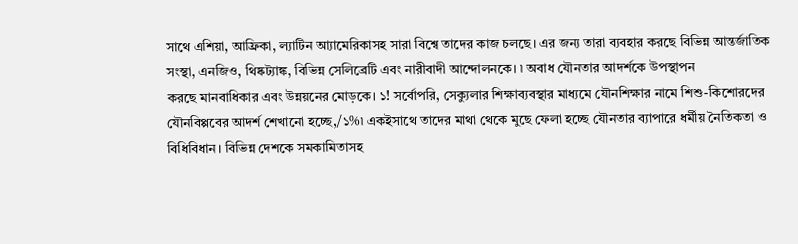সাথে এশিয়া, আফ্রিকা, ল্যাটিন আ্যামেরিকাসহ সারা বিশ্বে তাদের কাজ চলছে। এর জন্য তারা ব্যবহার করছে বিভিন্ন আন্তর্জাতিক সংস্থা, এনজিও, থিষ্কট্যাঙ্ক, বিভিন্ন সেলিব্রেটি এবং নারীবাদী আন্দোলনকে। ৷ অবাধ যৌনতার আদর্শকে উপস্থাপন
করছে মানবাধিকার এবং উন্নয়নের মোড়কে। ১! সর্বোপরি, সেক্যুলার শিক্ষাব্যবস্থার মাধ্যমে যৌনশিক্ষার নামে শিশু-কিশোরদের যৌনবিপ্পবের আদর্শ শেখানো হচ্ছে,/১%৷ একইসাথে তাদের মাথা থেকে মুছে ফেলা হচ্ছে যৌনতার ব্যাপারে ধর্মীয় নৈতিকতা ও বিধিবিধান। বিভিন্ন দেশকে সমকামিতাসহ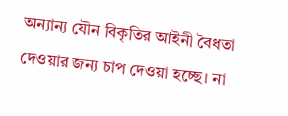অন্যান্য যৌন বিকৃতির আইনী বৈধতা দেওয়ার জন্য চাপ দেওয়া হচ্ছে। না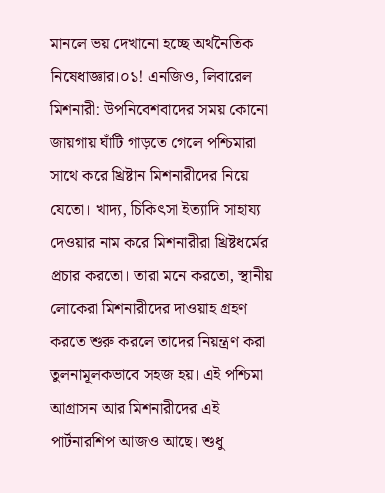মানলে ভয় দেখানো হচ্ছে অর্থনৈতিক নিষেধাজ্ঞার।০১! এনজিও, লিবারেল মিশনারী: উপনিবেশবাদের সময় কোনো জায়গায় ঘাঁটি গাড়তে গেলে পশ্চিমারা সাথে করে খ্রিষ্টান মিশনারীদের নিয়ে যেতো। খাদ্য, চিকিৎসা ইত্যাদি সাহায্য দেওয়ার নাম করে মিশনারীরা খ্রিষ্টধর্মের প্রচার করতো। তারা মনে করতো, স্থানীয় লোকেরা মিশনারীদের দাওয়াহ গ্রহণ করতে শুরু করলে তাদের নিয়ন্ত্রণ করা তুলনামূলকভাবে সহজ হয়। এই পশ্চিমা আগ্রাসন আর মিশনারীদের এই পার্টনারশিপ আজও আছে। শুধু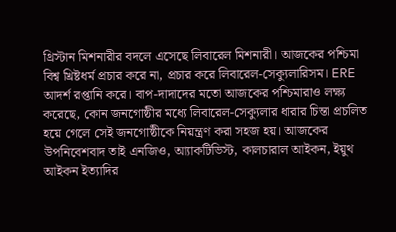থ্রিস্টান মিশনারীর বদলে এসেছে লিবারেল মিশনারী। আজকের পশ্চিমা বিশ্ব খ্রিষ্টধর্ম প্রচার করে না, প্রচার করে লিবারেল-সেক্যুলারিসম। ERE আদর্শ রপ্তানি করে। বাপ-দাদাদের মতো আজকের পশ্চিমারাও লক্ষ্য করেছে, কোন জনগোষ্ঠীর মধ্যে লিবারেল-সেক্যুলার ধারার চিন্তা প্রচলিত হয়ে গেলে সেই জনগোষ্ঠীকে নিয়ন্ত্রণ করা সহজ হয়। আজকের উপনিবেশবাদ তাই এনজিও, আ্যাকটিভিস্ট, কালচারাল আইকন, ইয়ুথ আইকন ইত্যাদির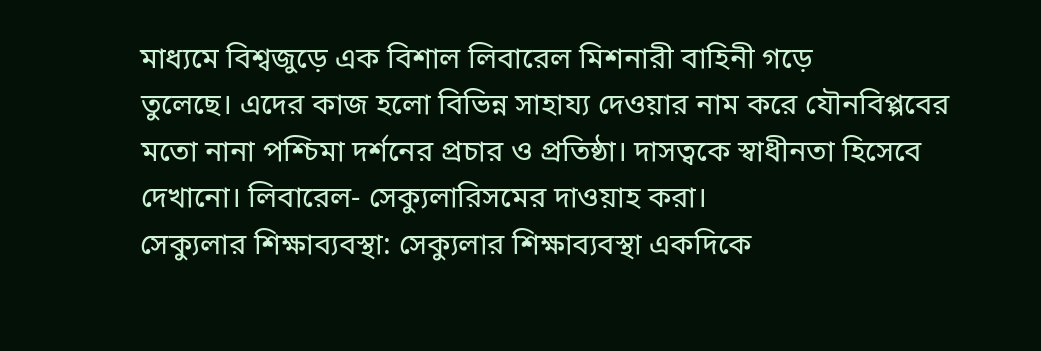মাধ্যমে বিশ্বজুড়ে এক বিশাল লিবারেল মিশনারী বাহিনী গড়ে
তুলেছে। এদের কাজ হলো বিভিন্ন সাহায্য দেওয়ার নাম করে যৌনবিপ্পবের মতো নানা পশ্চিমা দর্শনের প্রচার ও প্রতিষ্ঠা। দাসত্বকে স্বাধীনতা হিসেবে দেখানো। লিবারেল- সেক্যুলারিসমের দাওয়াহ করা।
সেক্যুলার শিক্ষাব্যবস্থা: সেক্যুলার শিক্ষাব্যবস্থা একদিকে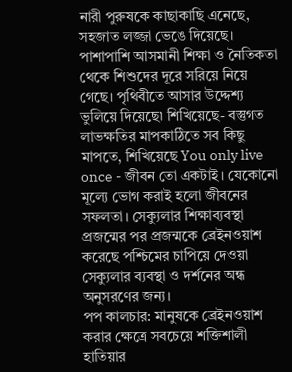নারী পুরুষকে কাছাকাছি এনেছে, সহজাত লজ্জা ভেঙে দিয়েছে। পাশাপাশি আসমানী শিক্ষা ও নৈতিকতা থেকে শিশুদের দূরে সরিয়ে নিয়ে গেছে। পৃথিবীতে আসার উদ্দেশ্য ভুলিয়ে দিয়েছে৷ শিখিয়েছে- বস্তুগত লাভক্ষতির মাপকাঠিতে সব কিছু মাপতে, শিখিয়েছে You only live once - জীবন তো একটাই। যেকোনো মূল্যে ভোগ করাই হলো জীবনের সফলতা। সেক্যুলার শিক্ষাব্যবস্থা প্রজন্মের পর প্রজন্মকে ব্রেইনওয়াশ করেছে পশ্চিমের চাপিয়ে দেওয়া সেক্যুলার ব্যবস্থা ও দর্শনের অন্ধ অনুসরণের জন্য।
পপ কালচার: মানুষকে ব্রেইনওয়াশ করার ক্ষেত্রে সবচেয়ে শক্তিশালী হাতিয়ার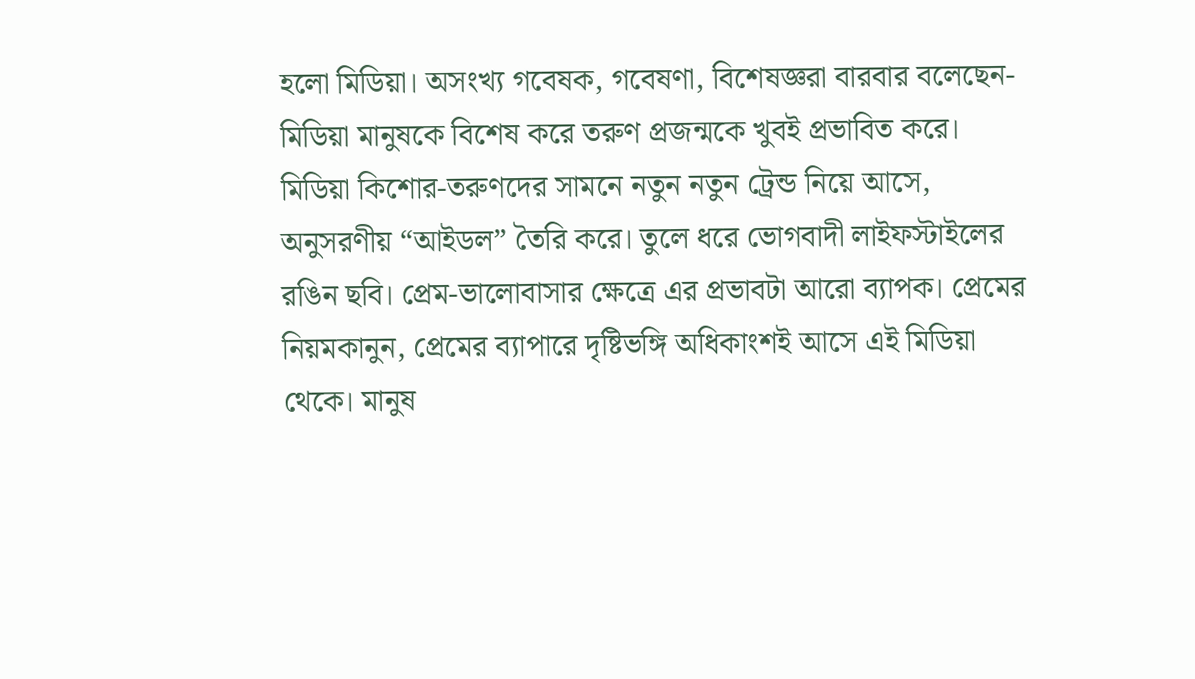হলো মিডিয়া। অসংখ্য গবেষক, গবেষণা, বিশেষজ্ঞরা বারবার বলেছেন-মিডিয়া মানুষকে বিশেষ করে তরুণ প্রজন্মকে খুবই প্রভাবিত করে। মিডিয়া কিশোর-তরুণদের সামনে নতুন নতুন ট্রেন্ড নিয়ে আসে, অনুসরণীয় “আইডল” তৈরি করে। তুলে ধরে ভোগবাদী লাইফস্টাইলের রঙিন ছবি। প্রেম-ভালোবাসার ক্ষেত্রে এর প্রভাবটা আরো ব্যাপক। প্রেমের নিয়মকানুন, প্রেমের ব্যাপারে দৃষ্টিভঙ্গি অধিকাংশই আসে এই মিডিয়া থেকে। মানুষ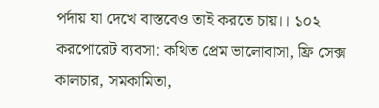পর্দায় যা দেখে বাস্তবেও তাই করতে চায়।। ১০২
করপোরেট ব্যবসা: কথিত প্রেম ভালোবাসা, ফ্রি সেক্স কালচার, সমকামিতা,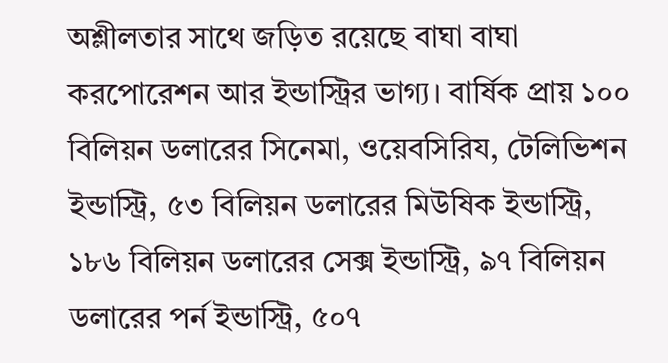অশ্লীলতার সাথে জড়িত রয়েছে বাঘা বাঘা করপোরেশন আর ইন্ডাস্ট্রির ভাগ্য। বার্ষিক প্রায় ১০০ বিলিয়ন ডলারের সিনেমা, ওয়েবসিরিয, টেলিভিশন ইন্ডাস্ট্রি, ৫৩ বিলিয়ন ডলারের মিউষিক ইন্ডাস্ট্রি, ১৮৬ বিলিয়ন ডলারের সেক্স ইন্ডাস্ট্রি, ৯৭ বিলিয়ন ডলারের পর্ন ইন্ডাস্ট্রি, ৫০৭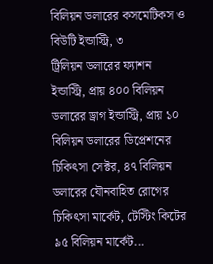বিলিয়ন ডলারের কসমেটিকস ও বিউটি ইন্ডাস্ট্রি, ৩
ট্রিলিয়ন ডলারের ফ্যাশন ইন্ডাস্ট্রি, প্রায় ৪০০ বিলিয়ন ডলারের ড্রাগ ইন্ডাস্ট্রি, প্রায় ১০ বিলিয়ন ডলারের ডিপ্রেশনের চিকিৎসা সেক্টর, ৪৭ বিলিয়ন ডলারের যৌনবাহিত রোগের চিকিৎসা মার্কেট, টেস্টিং কিটের ৯৫ বিলিয়ন মার্কেট...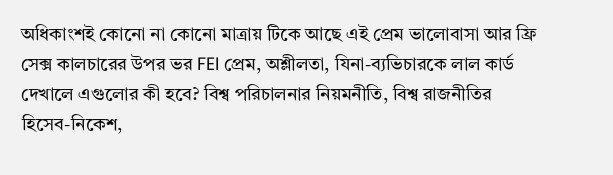অধিকাংশই কোনো না কোনো মাত্রায় টিকে আছে এই প্রেম ভালোবাসা আর ফ্রি সেক্স কালচারের উপর ভর FEI প্রেম, অশ্লীলতা, যিনা-ব্যভিচারকে লাল কার্ড দেখালে এগুলোর কী হবে? বিশ্ব পরিচালনার নিয়মনীতি, বিশ্ব রাজনীতির হিসেব-নিকেশ,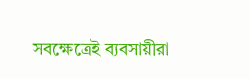সবক্ষেত্রেই ব্যবসায়ীরা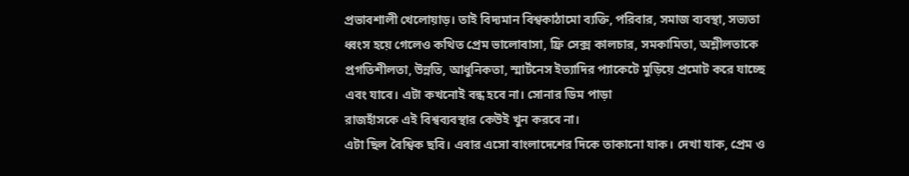প্রভাবশালী খেলোয়াড়। তাই বিদ্যমান বিশ্বকাঠামো ব্যক্তি, পরিবার, সমাজ ব্যবস্থা, সভ্যতা ধ্বংস হয়ে গেলেও কথিত প্রেম ভালোবাসা, ফ্রি সেক্স কালচার, সমকামিতা, অশ্লীলতাকে প্রগতিশীলতা, উন্নতি, আধুনিকতা, স্মার্টনেস ইত্যাদির প্যাকেটে মুড়িয়ে প্রমোট করে যাচ্ছে এবং যাবে। এটা কখনোই বন্ধ হবে না। সোনার ডিম পাড়া
রাজহাঁসকে এই বিশ্বব্যবস্থার কেউই খুন করবে না।
এটা ছিল বৈশ্বিক ছবি। এবার এসো বাংলাদেশের দিকে তাকানো যাক। দেখা যাক, প্রেম ও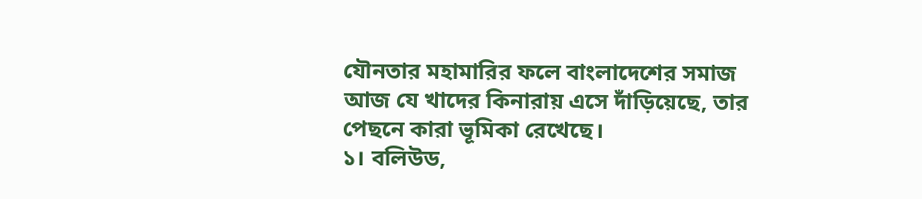যৌনতার মহামারির ফলে বাংলাদেশের সমাজ আজ যে খাদের কিনারায় এসে দাঁড়িয়েছে, তার পেছনে কারা ভূমিকা রেখেছে।
১। বলিউড,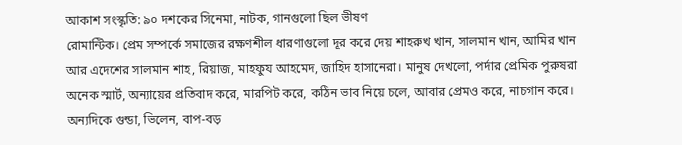আকাশ সংস্কৃতি: ৯০ দশকের সিনেমা, নাটক, গানগুলো ছিল ভীষণ
রোমান্টিক। প্রেম সম্পর্কে সমাজের রক্ষণশীল ধারণাগুলো দূর করে দেয় শাহরুখ খান, সালমান খান, আমির খান আর এদেশের সালমান শাহ, রিয়াজ, মাহফুয আহমেদ, জাহিদ হাসানেরা। মানুষ দেখলো, পর্দার প্রেমিক পুরুষরা অনেক স্মার্ট, অন্যায়ের প্রতিবাদ করে, মারপিট করে, কঠিন ভাব নিয়ে চলে, আবার প্রেমও করে, নাচগান করে। অন্যদিকে গুন্ডা, ভিলেন, বাপ-বড়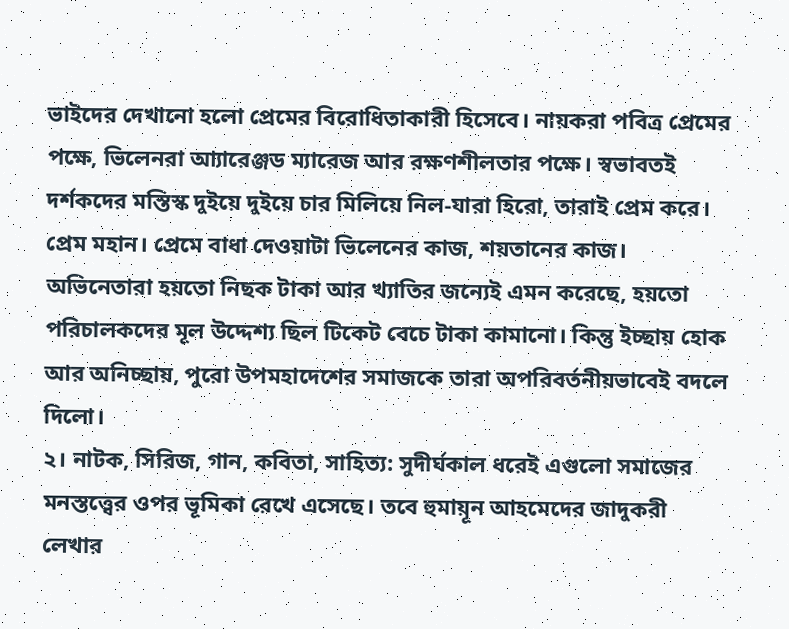ভাইদের দেখানো হলো প্রেমের বিরোধিতাকারী হিসেবে। নায়করা পবিত্র প্রেমের পক্ষে, ভিলেনরা আ্যারেঞ্জড ম্যারেজ আর রক্ষণশীলতার পক্ষে। স্বভাবতই দর্শকদের মস্তিস্ক দুইয়ে দুইয়ে চার মিলিয়ে নিল-যারা হিরো, তারাই প্রেম করে। প্রেম মহান। প্রেমে বাধা দেওয়াটা ভিলেনের কাজ, শয়তানের কাজ। অভিনেতারা হয়তো নিছক টাকা আর খ্যাতির জন্যেই এমন করেছে, হয়তো পরিচালকদের মূল উদ্দেশ্য ছিল টিকেট বেচে টাকা কামানো। কিন্তু ইচ্ছায় হোক আর অনিচ্ছায়, পুরো উপমহাদেশের সমাজকে তারা অপরিবর্তনীয়ভাবেই বদলে দিলো।
২। নাটক, সিরিজ, গান, কবিতা, সাহিত্য: সুদীর্ঘকাল ধরেই এগুলো সমাজের
মনস্তত্ত্বের ওপর ভূমিকা রেখে এসেছে। তবে হুমায়ূন আহমেদের জাদুকরী লেখার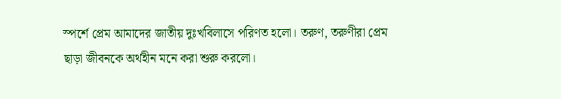স্পর্শে প্রেম আমাদের জাতীয় দুঃখবিলাসে পরিণত হলো। তরুণ, তরুণীরা প্রেম ছাড়া জীবনকে অর্থহীন মনে করা শুরু করলো।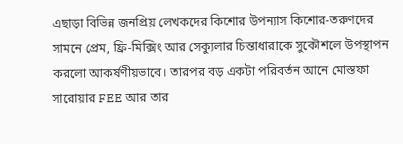এছাড়া বিভিন্ন জনপ্রিয় লেখকদের কিশোর উপন্যাস কিশোর-তরুণদের সামনে প্রেম, ফ্রি-মিক্সিং আর সেক্যুলার চিন্তাধারাকে সুকৌশলে উপস্থাপন করলো আকর্ষণীয়ভাবে। তারপর বড় একটা পরিবর্তন আনে মোস্তফা সারোয়ার FEE আর তার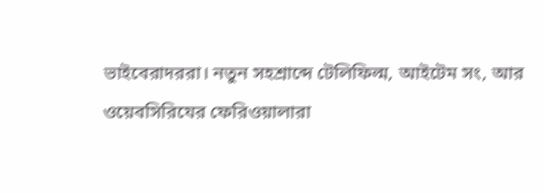ভাইবেরাদররা। নতুন সহশ্রাব্দে টেলিফিল্ম, আইটেম সং, আর ওয়েবসিরিযের ফেরিওয়ালারা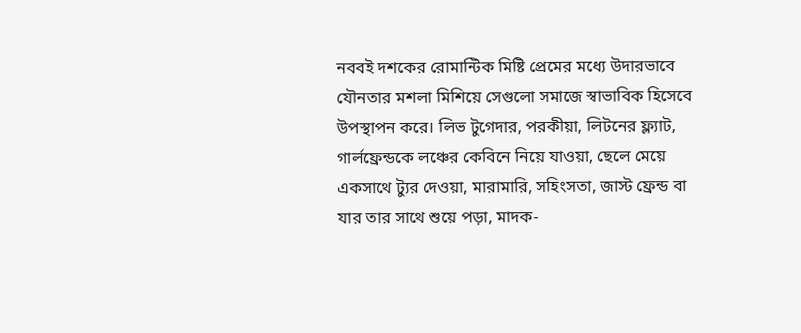নববই দশকের রোমান্টিক মিষ্টি প্রেমের মধ্যে উদারভাবে যৌনতার মশলা মিশিয়ে সেগুলো সমাজে স্বাভাবিক হিসেবে উপস্থাপন করে। লিভ টুগেদার, পরকীয়া, লিটনের ফ্ল্যাট, গার্লফ্রেন্ডকে লঞ্চের কেবিনে নিয়ে যাওয়া, ছেলে মেয়ে একসাথে ট্যুর দেওয়া, মারামারি, সহিংসতা, জাস্ট ফ্রেন্ড বা যার তার সাথে শুয়ে পড়া, মাদক-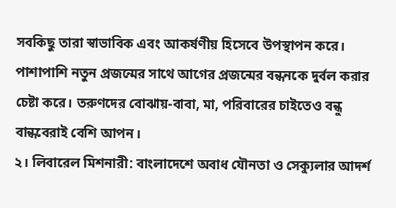সবকিছু তারা স্বাভাবিক এবং আকর্ষণীয় হিসেবে উপস্থাপন করে। পাশাপাশি নতুন প্রজন্মের সাথে আগের প্রজন্মের বন্ধনকে দুর্বল করার চেষ্টা করে। তরুণদের বোঝায়-বাবা, মা, পরিবারের চাইতেও বন্ধু বান্ধবেরাই বেশি আপন।
২। লিবারেল মিশনারী: বাংলাদেশে অবাধ যৌনতা ও সেক্যুলার আদর্শ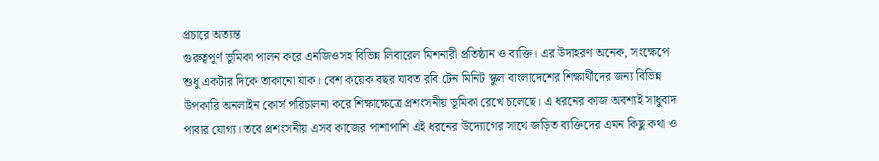প্রচারে অত্যন্ত
গুরুত্বপূর্ণ ভুমিকা পালন করে এনজিওসহ বিভিন্ন লিবারেল মিশনারী প্রতিষ্ঠান ও ব্যক্তি। এর উদাহরণ অনেক, সংক্ষেপে শুধু একটার দিকে তাকানো যাক। বেশ কয়েক বছর যাবত রবি টেন মিনিট স্কুল বাংলাদেশের শিক্ষার্থীদের জন্য বিভিন্ন উপকারি অনলাইন কোর্স পরিচালনা করে শিক্ষাক্ষেত্রে প্রশংসনীয় ভূমিকা রেখে চলেছে। এ ধরনের কাজ অবশ্যই সাধুবাদ পাবার যোগ্য। তবে প্রশংসনীয় এসব কাজের পাশাপাশি এই ধরনের উদ্যোগের সাথে জড়িত ব্যক্তিদের এমন কিছু কথা ও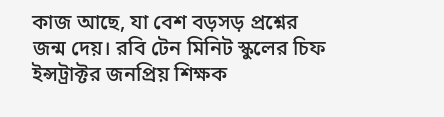কাজ আছে, যা বেশ বড়সড় প্রশ্নের জন্ম দেয়। রবি টেন মিনিট স্কুলের চিফ ইন্সট্রাক্টর জনপ্রিয় শিক্ষক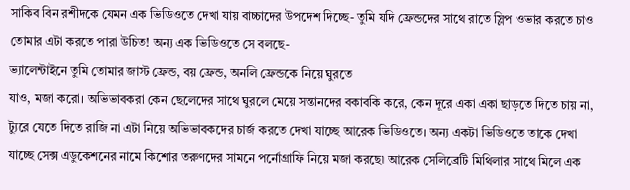সাকিব বিন রশীদকে যেমন এক ভিডিওতে দেখা যায় বাচ্চাদের উপদেশ দিচ্ছে- তুমি যদি ফ্রেন্ডদের সাথে রাতে স্লিপ ওভার করতে চাও তোমার এটা করতে পারা উচিত! অন্য এক ভিডিওতে সে বলছে-
ভ্যালেন্টাইনে তুমি তোমার জাস্ট ফ্রেন্ড, বয় ফ্রেন্ড, অনলি ফ্রেন্ডকে নিয়ে ঘুরতে
যাও, মজা করো। অভিভাবকরা কেন ছেলেদের সাথে ঘুরলে মেয়ে সন্তানদের বকাবকি করে, কেন দূরে একা একা ছাড়তে দিতে চায় না, ট্যুরে যেতে দিতে রাজি না এটা নিয়ে অভিভাবকদের চার্জ করতে দেখা যাচ্ছে আরেক ভিডিওতে। অন্য একটা ভিডিওতে তাকে দেখা যাচ্ছে সেক্স এডুকেশনের নামে কিশোর তরুণদের সামনে পর্নোগ্রাফি নিয়ে মজা করছে৷ আরেক সেলিব্রেটি মিথিলার সাথে মিলে এক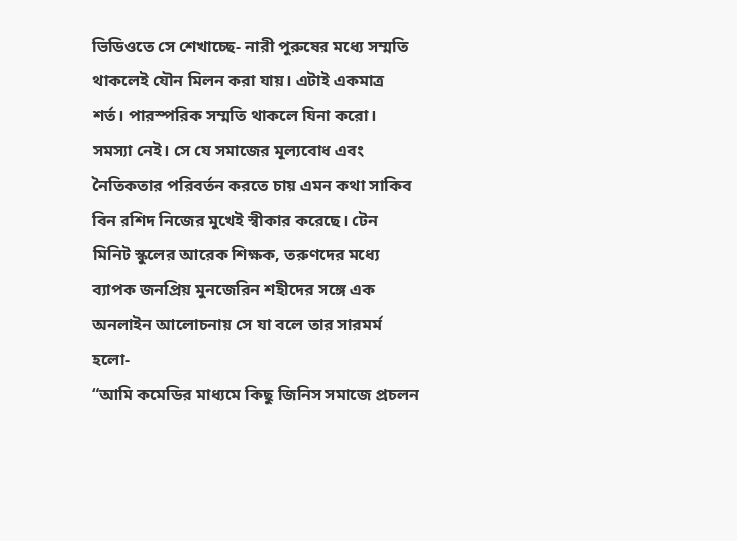ভিডিওতে সে শেখাচ্ছে- নারী পুরুষের মধ্যে সম্মতি থাকলেই যৌন মিলন করা যায়। এটাই একমাত্র শর্ত। পারস্পরিক সম্মতি থাকলে যিনা করো। সমস্যা নেই। সে যে সমাজের মূল্যবোধ এবং নৈতিকতার পরিবর্তন করতে চায় এমন কথা সাকিব বিন রশিদ নিজের মুখেই স্বীকার করেছে। টেন মিনিট স্কুলের আরেক শিক্ষক, তরুণদের মধ্যে ব্যাপক জনপ্রিয় মুনজেরিন শহীদের সঙ্গে এক অনলাইন আলোচনায় সে যা বলে তার সারমর্ম হলো-
“আমি কমেডির মাধ্যমে কিছু জিনিস সমাজে প্রচলন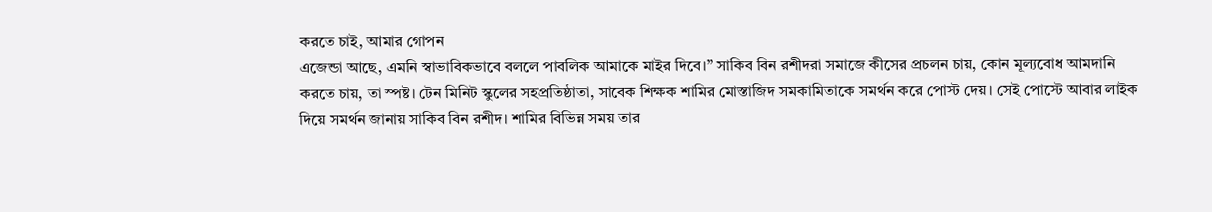করতে চাই, আমার গোপন
এজেন্ডা আছে, এমনি স্বাভাবিকভাবে বললে পাবলিক আমাকে মাইর দিবে।” সাকিব বিন রশীদরা সমাজে কীসের প্রচলন চায়, কোন মূল্যবোধ আমদানি করতে চায়, তা স্পষ্ট। টেন মিনিট স্কুলের সহপ্রতিষ্ঠাতা, সাবেক শিক্ষক শামির মোস্তাজিদ সমকামিতাকে সমর্থন করে পোস্ট দেয়। সেই পোস্টে আবার লাইক দিয়ে সমর্থন জানায় সাকিব বিন রশীদ। শামির বিভিন্ন সময় তার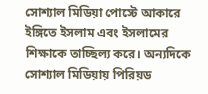সোশ্যাল মিডিয়া পোস্টে আকারে ইঙ্গিতে ইসলাম এবং ইসলামের শিক্ষাকে তাচ্ছিল্য করে। অন্যদিকে সোশ্যাল মিডিয়ায় পিরিয়ড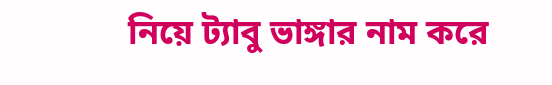নিয়ে ট্যাবু ভাঙ্গার নাম করে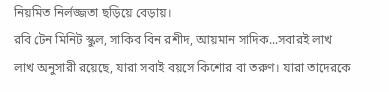নিয়মিত নির্লজ্জতা ছড়িয়ে বেড়ায়।
রবি টেন মিনিট স্কুল, সাকিব বিন রশীদ, আয়মান সাদিক...সবারই লাখ লাখ অনুসারী রয়েছে, যারা সবাই বয়সে কিশোর বা তরুণ। যারা তাদেরকে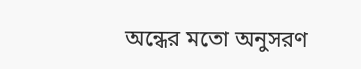অন্ধের মতো অনুসরণ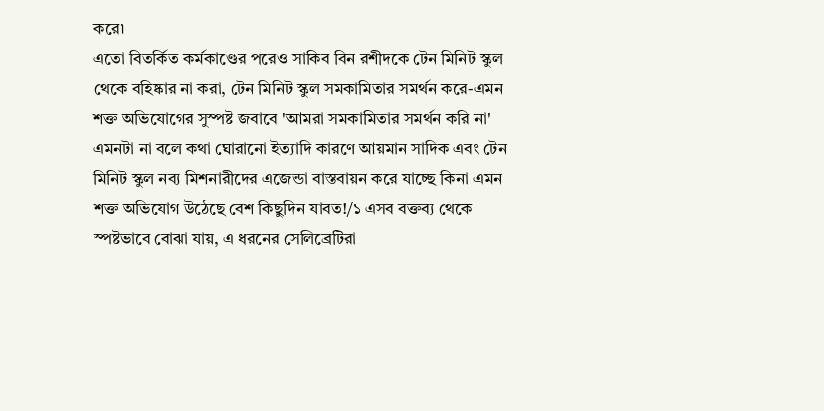করে৷
এতো বিতর্কিত কর্মকাণ্ডের পরেও সাকিব বিন রশীদকে টেন মিনিট স্কুল থেকে বহিষ্কার না করা, টেন মিনিট স্কুল সমকামিতার সমর্থন করে-এমন শক্ত অভিযোগের সুস্পষ্ট জবাবে 'আমরা সমকামিতার সমর্থন করি না' এমনটা না বলে কথা ঘোরানো ইত্যাদি কারণে আয়মান সাদিক এবং টেন মিনিট স্কুল নব্য মিশনারীদের এজেন্ডা বাস্তবায়ন করে যাচ্ছে কিনা এমন শক্ত অভিযোগ উঠেছে বেশ কিছুদিন যাবত!/১ এসব বক্তব্য থেকে স্পষ্টভাবে বোঝা যায়, এ ধরনের সেলিব্রেটিরা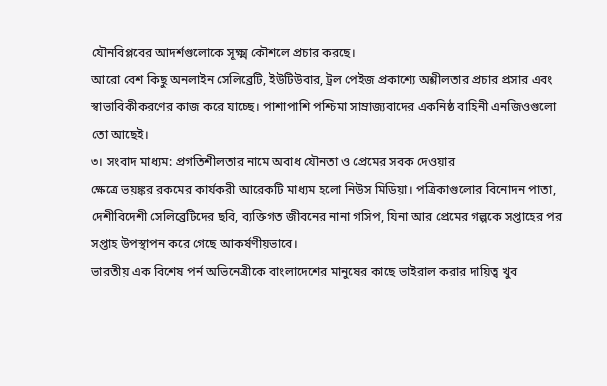যৌনবিপ্লবের আদর্শগুলোকে সূক্ষ্ম কৌশলে প্রচার করছে।
আরো বেশ কিছু অনলাইন সেলিব্রেটি, ইউটিউবার, ট্রল পেইজ প্রকাশ্যে অশ্লীলতার প্রচার প্রসার এবং স্বাভাবিকীকরণের কাজ করে যাচ্ছে। পাশাপাশি পশ্চিমা সাম্রাজ্যবাদের একনিষ্ঠ বাহিনী এনজিওগুলো তো আছেই।
৩। সংবাদ মাধ্যম: প্রগতিশীলতার নামে অবাধ যৌনতা ও প্রেমের সবক দেওয়ার
ক্ষেত্রে ভয়ঙ্কর রকমের কার্যকরী আরেকটি মাধ্যম হলো নিউস মিডিয়া। পত্রিকাগুলোর বিনোদন পাতা, দেশীবিদেশী সেলিব্রেটিদের ছবি, ব্যক্তিগত জীবনের নানা গসিপ, যিনা আর প্রেমের গল্পকে সপ্তাহের পর সপ্তাহ উপস্থাপন করে গেছে আকর্ষণীয়ভাবে।
ভারতীয় এক বিশেষ পর্ন অভিনেত্রীকে বাংলাদেশের মানুষের কাছে ভাইরাল করার দায়িত্ব খুব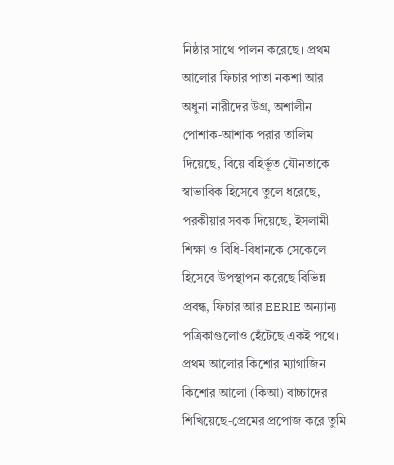নিষ্ঠার সাথে পালন করেছে। প্রথম আলোর ফিচার পাতা নকশা আর অধুনা নারীদের উগ্র, অশালীন পোশাক-আশাক পরার তালিম দিয়েছে, বিয়ে বহির্ভূত যৌনতাকে স্বাভাবিক হিসেবে তুলে ধরেছে, পরকীয়ার সবক দিয়েছে, ইসলামী শিক্ষা ও বিধি-বিধানকে সেকেলে হিসেবে উপস্থাপন করেছে বিভিন্ন প্রবন্ধ, ফিচার আর EERIE অন্যান্য পত্রিকাগুলোও হেঁটেছে একই পথে। প্রথম আলোর কিশোর ম্যাগাজিন কিশোর আলো (কিআ) বাচ্চাদের শিখিয়েছে-প্রেমের প্রপোজ করে তুমি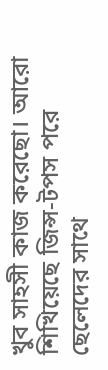খুব সাহসী কাজ করেছো। আরো শিখিয়েছে জিন্স-টপস পরে ছেলেদের সাথে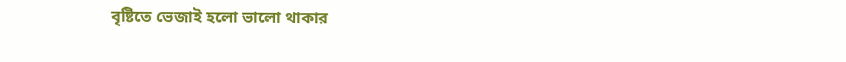বৃষ্টিতে ভেজাই হলো ভালো থাকার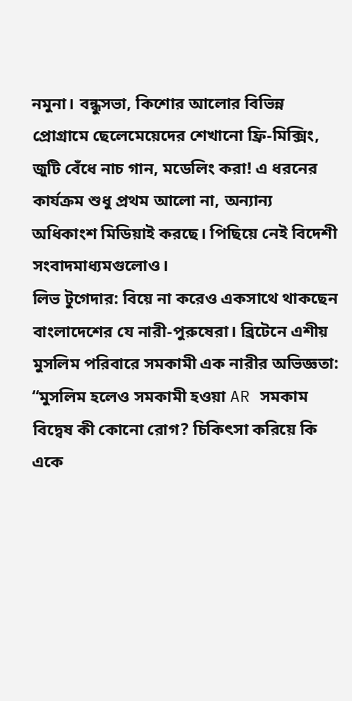নমুনা। বন্ধুসভা, কিশোর আলোর বিভিন্ন প্রোগ্রামে ছেলেমেয়েদের শেখানো ফ্রি-মিক্সিং, জুটি বেঁধে নাচ গান, মডেলিং করা! এ ধরনের কার্যক্রম শুধু প্রথম আলো না, অন্যান্য অধিকাংশ মিডিয়াই করছে। পিছিয়ে নেই বিদেশী সংবাদমাধ্যমগুলোও।
লিভ টুগেদার: বিয়ে না করেও একসাথে থাকছেন বাংলাদেশের যে নারী-পুরুষেরা। ব্রিটেনে এশীয় মুসলিম পরিবারে সমকামী এক নারীর অভিজ্ঞতা: “মুসলিম হলেও সমকামী হওয়া AR সমকাম বিদ্বেষ কী কোনো রোগ? চিকিৎসা করিয়ে কি একে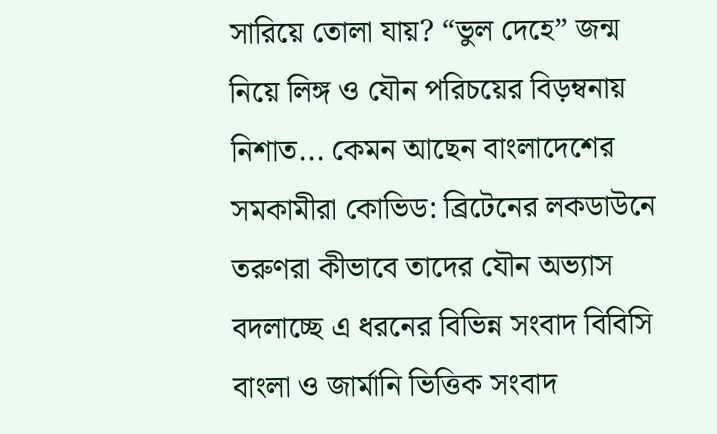সারিয়ে তোলা যায়? “ভুল দেহে” জন্ম নিয়ে লিঙ্গ ও যৌন পরিচয়ের বিড়ম্বনায় নিশাত... কেমন আছেন বাংলাদেশের সমকামীরা কোভিড: ব্রিটেনের লকডাউনে তরুণরা কীভাবে তাদের যৌন অভ্যাস বদলাচ্ছে এ ধরনের বিভিন্ন সংবাদ বিবিসি বাংলা ও জার্মানি ভিত্তিক সংবাদ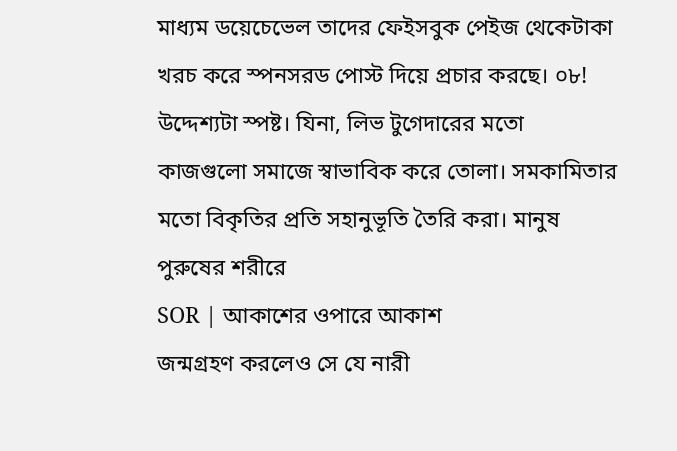মাধ্যম ডয়েচেভেল তাদের ফেইসবুক পেইজ থেকেটাকা খরচ করে স্পনসরড পোস্ট দিয়ে প্রচার করছে। ০৮! উদ্দেশ্যটা স্পষ্ট। যিনা, লিভ টুগেদারের মতো কাজগুলো সমাজে স্বাভাবিক করে তোলা। সমকামিতার মতো বিকৃতির প্রতি সহানুভূতি তৈরি করা। মানুষ পুরুষের শরীরে
SOR | আকাশের ওপারে আকাশ
জন্মগ্রহণ করলেও সে যে নারী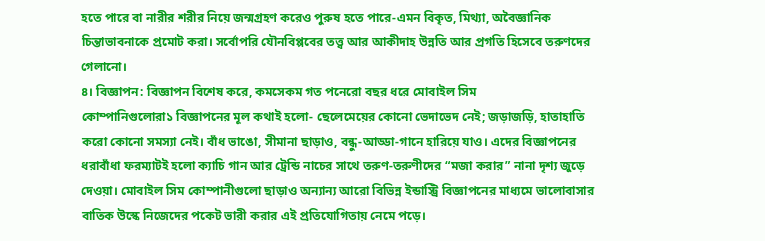হতে পারে বা নারীর শরীর নিয়ে জন্মগ্রহণ করেও পুরুষ হতে পারে-এমন বিকৃত, মিথ্যা, অবৈজ্ঞানিক চিন্তাভাবনাকে প্রমোট করা। সর্বোপরি যৌনবিপ্পবের তত্ত্ব আর আকীদাহ উন্নতি আর প্রগতি হিসেবে তরুণদের গেলানো।
৪। বিজ্ঞাপন: বিজ্ঞাপন বিশেষ করে, কমসেকম গত পনেরো বছর ধরে মোবাইল সিম
কোম্পানিগুলোরা১ বিজ্ঞাপনের মূল কথাই হলো- ছেলেমেয়ের কোনো ভেদাভেদ নেই; জড়াজড়ি, হাতাহাতি করো কোনো সমস্যা নেই। বাঁধ ভাঙো, সীমানা ছাড়াও, বন্ধু-আড্ডা-গানে হারিয়ে যাও। এদের বিজ্ঞাপনের ধরাবাঁধা ফরম্যাটই হলো ক্যাচি গান আর ট্রেন্ডি নাচের সাথে তরুণ-তরুণীদের “মজা করার” নানা দৃশ্য জুড়ে দেওয়া। মোবাইল সিম কোম্পানীগুলো ছাড়াও অন্যান্য আরো বিভিন্ন ইন্ডাস্ট্রি বিজ্ঞাপনের মাধ্যমে ভালোবাসার বাতিক উস্কে নিজেদের পকেট ভারী করার এই প্রতিযোগিতায় নেমে পড়ে।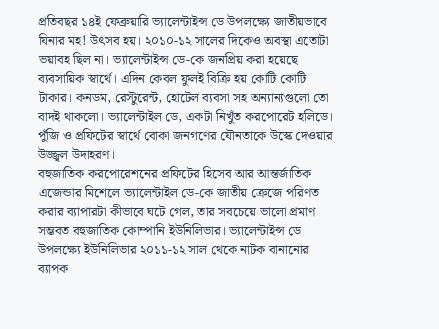প্রতিবছর ১৪ই ফেব্রুয়ারি ভ্যালেন্টাইন্স ডে উপলক্ষ্যে জাতীয়ভাবে যিনার মহ! উৎসব হয়। ২০১০-১২ সালের দিকেও অবস্থা এতোটা ভয়াবহ ছিল না। ভ্যালেন্টাইন্স ডে-কে জনপ্রিয় করা হয়েছে ব্যবসায়িক স্বার্থে। এদিন কেবল ফুলই বিক্রি হয় কোটি কোটি টাকার। কনডম, রেস্টুরেন্ট, হোটেল ব্যবসা সহ অন্যান্যগুলো তো বাদই থাকলো। ভ্যালেন্টাইল ডে, একটা নিখুঁত করপোরেট হলিডে। পুঁজি ও প্রফিটের স্বার্থে বোকা জনগণের যৌনতাকে উস্কে দেওয়ার উজ্জ্বল উদাহরণ।
বহুজাতিক করপোরেশনের প্রফিটের হিসেব আর আন্তর্জাতিক এজেন্ডার মিশেলে ভ্যালেন্টাইল ডে-কে জাতীয় ক্রেজে পরিণত করার ব্যাপারটা কীভাবে ঘটে গেল, তার সবচেয়ে ভালো প্রমাণ সম্ভবত বহুজাতিক কোম্পানি ইউনিলিভার। ভ্যালেন্টাইন্স ডে উপলক্ষ্যে ইউনিলিভার ২০১১-১২ সাল থেকে নাটক বানানোর ব্যাপক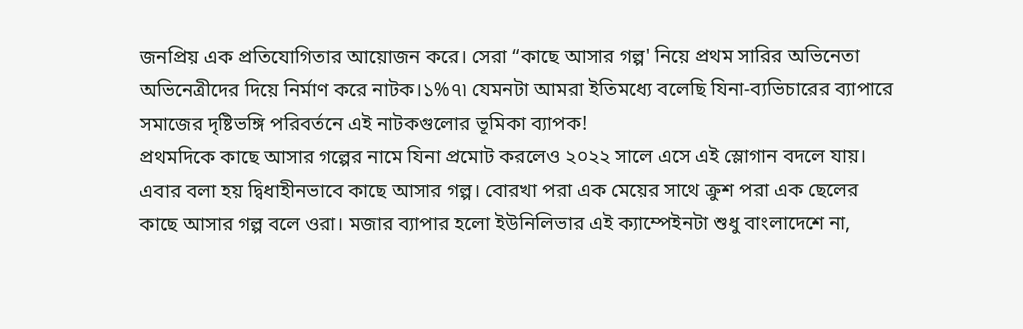জনপ্রিয় এক প্রতিযোগিতার আয়োজন করে। সেরা “কাছে আসার গল্প' নিয়ে প্রথম সারির অভিনেতা অভিনেত্রীদের দিয়ে নির্মাণ করে নাটক।১%৭৷ যেমনটা আমরা ইতিমধ্যে বলেছি যিনা-ব্যভিচারের ব্যাপারে সমাজের দৃষ্টিভঙ্গি পরিবর্তনে এই নাটকগুলোর ভূমিকা ব্যাপক!
প্রথমদিকে কাছে আসার গল্পের নামে যিনা প্রমোট করলেও ২০২২ সালে এসে এই স্লোগান বদলে যায়। এবার বলা হয় দ্বিধাহীনভাবে কাছে আসার গল্প। বোরখা পরা এক মেয়ের সাথে ক্রুশ পরা এক ছেলের কাছে আসার গল্প বলে ওরা। মজার ব্যাপার হলো ইউনিলিভার এই ক্যাম্পেইনটা শুধু বাংলাদেশে না,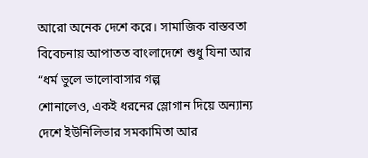আরো অনেক দেশে করে। সামাজিক বাস্তবতা বিবেচনায় আপাতত বাংলাদেশে শুধু যিনা আর “ধর্ম ভুলে ভালোবাসার গল্প
শোনালেও, একই ধরনের স্লোগান দিয়ে অন্যান্য দেশে ইউনিলিভার সমকামিতা আর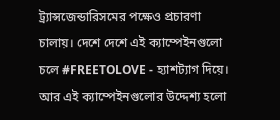ট্র্যান্সজেন্ডারিসমের পক্ষেও প্রচারণা চালায়। দেশে দেশে এই ক্যাম্পেইনগুলো চলে #FREETOLOVE - হ্যাশট্যাগ দিয়ে। আর এই ক্যাম্পেইনগুলোর উদ্দেশ্য হলো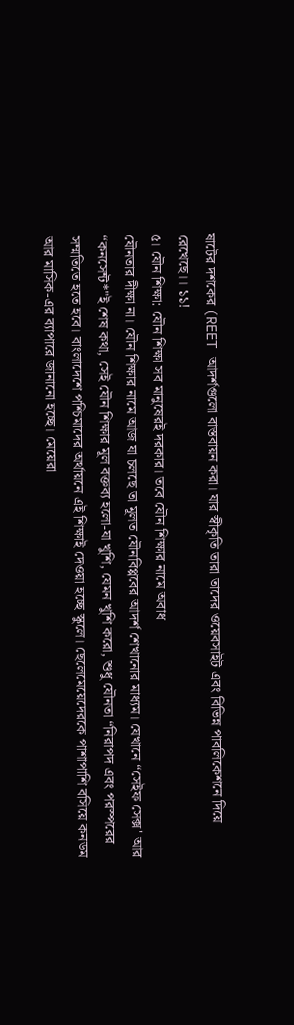ষাটের দশকের (REET আদর্শগুলো বাস্তবায়ন করা। যার স্বীকৃতি তারা তাদের ওয়েবসাইট এবং বিভিন্ন পাবলিকেশনে দিয়ে রেখেছে।। ১১!
৫। যৌন শিক্ষা: যৌন শিক্ষা সব মানুষেরই দরকার। তবে যৌন শিক্ষার নামে অবাধ
যৌনতার দীক্ষা না। যৌন শিক্ষার নামে আজ যা চলছে তা মূলত যৌনবিপ্পবের আদর্শ শেখানোর মাধ্যম। যেখানে “সেইফ সেক্স' আর “কনসেন্ট*"ই শেষ কথা, সেই যৌন শিক্ষার মূল বক্তব্য হলো-যা খুশি, যেমন খুশি করো, শুধু যৌনতা “নিরাপদ এবং পরস্পরের সম্মতিতে হতে হবে। বাংলাদেশে পশ্চিমাদের অর্থায়নে এই শিক্ষাই দেওয়া হচ্ছে স্কুলে। ছেলেমেয়েদেরকে পাশাপাশি বসিয়ে কনডম আর মাসিক-এর ব্যাপারে জানানো হচ্ছে। মেয়েরা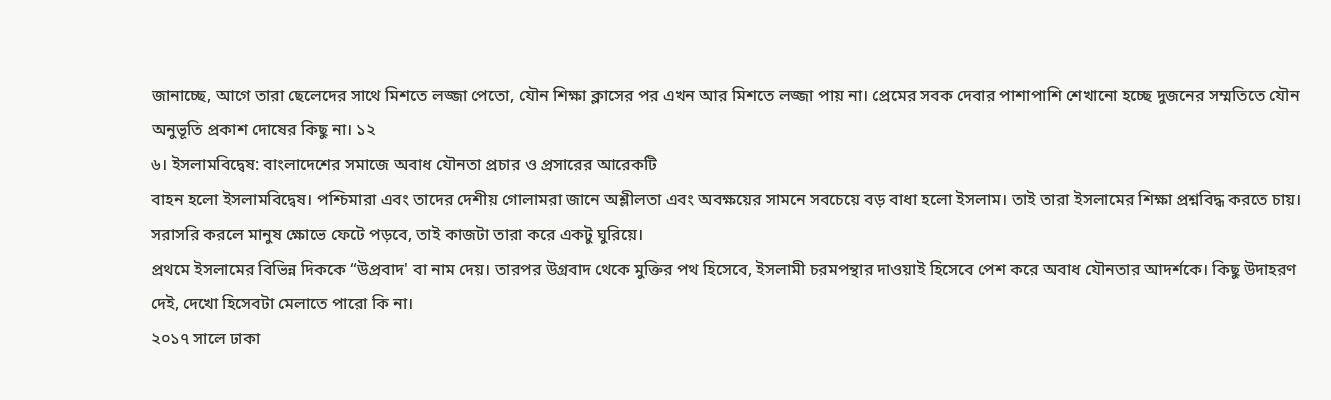জানাচ্ছে, আগে তারা ছেলেদের সাথে মিশতে লজ্জা পেতো, যৌন শিক্ষা ক্লাসের পর এখন আর মিশতে লজ্জা পায় না। প্রেমের সবক দেবার পাশাপাশি শেখানো হচ্ছে দুজনের সম্মতিতে যৌন অনুভূতি প্রকাশ দোষের কিছু না। ১২
৬। ইসলামবিদ্বেষ: বাংলাদেশের সমাজে অবাধ যৌনতা প্রচার ও প্রসারের আরেকটি
বাহন হলো ইসলামবিদ্বেষ। পশ্চিমারা এবং তাদের দেশীয় গোলামরা জানে অশ্লীলতা এবং অবক্ষয়ের সামনে সবচেয়ে বড় বাধা হলো ইসলাম। তাই তারা ইসলামের শিক্ষা প্রশ্নবিদ্ধ করতে চায়। সরাসরি করলে মানুষ ক্ষোভে ফেটে পড়বে, তাই কাজটা তারা করে একটু ঘুরিয়ে।
প্রথমে ইসলামের বিভিন্ন দিককে “উপ্রবাদ' বা নাম দেয়। তারপর উগ্রবাদ থেকে মুক্তির পথ হিসেবে, ইসলামী চরমপন্থার দাওয়াই হিসেবে পেশ করে অবাধ যৌনতার আদর্শকে। কিছু উদাহরণ দেই, দেখো হিসেবটা মেলাতে পারো কি না।
২০১৭ সালে ঢাকা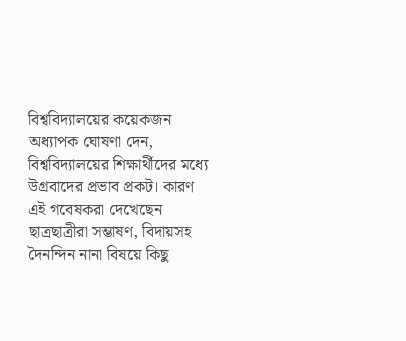বিশ্ববিদ্যালয়ের কয়েকজন অধ্যাপক ঘোষণা দেন, বিশ্ববিদ্যালয়ের শিক্ষার্থীদের মধ্যে উগ্রবাদের প্রভাব প্রকট। কারণ এই গবেষকরা দেখেছেন ছাত্রছাত্রীরা সম্ভাষণ, বিদায়সহ দৈনন্দিন নানা বিষয়ে কিছু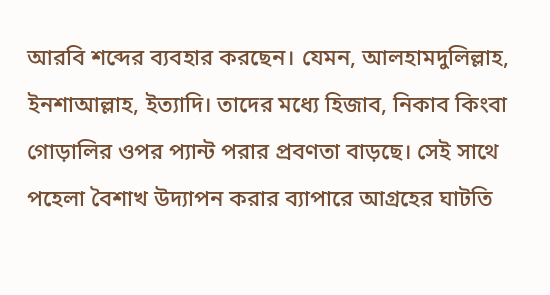আরবি শব্দের ব্যবহার করছেন। যেমন, আলহামদুলিল্লাহ, ইনশাআল্লাহ, ইত্যাদি। তাদের মধ্যে হিজাব, নিকাব কিংবা গোড়ালির ওপর প্যান্ট পরার প্রবণতা বাড়ছে। সেই সাথে পহেলা বৈশাখ উদ্যাপন করার ব্যাপারে আগ্রহের ঘাটতি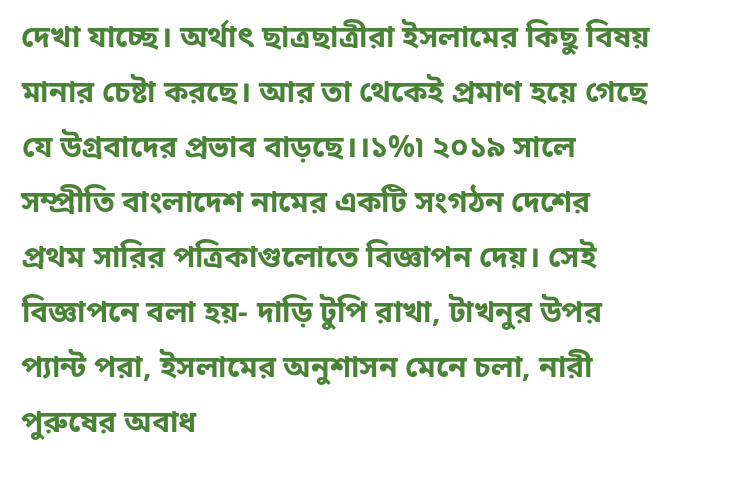দেখা যাচ্ছে। অর্থাৎ ছাত্রছাত্রীরা ইসলামের কিছু বিষয় মানার চেষ্টা করছে। আর তা থেকেই প্রমাণ হয়ে গেছে যে উগ্রবাদের প্রভাব বাড়ছে।।১%৷ ২০১৯ সালে সম্প্রীতি বাংলাদেশ নামের একটি সংগঠন দেশের প্রথম সারির পত্রিকাগুলোতে বিজ্ঞাপন দেয়। সেই বিজ্ঞাপনে বলা হয়- দাড়ি টুপি রাখা, টাখনুর উপর প্যান্ট পরা, ইসলামের অনুশাসন মেনে চলা, নারী পুরুষের অবাধ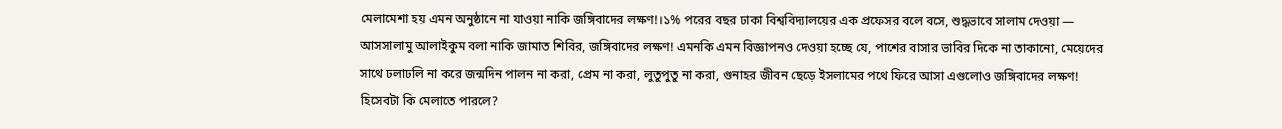মেলামেশা হয় এমন অনুষ্ঠানে না যাওয়া নাকি জঙ্গিবাদের লক্ষণ!।১% পরের বছর ঢাকা বিশ্ববিদ্যালয়ের এক প্রফেসর বলে বসে, শুদ্ধভাবে সালাম দেওয়া — আসসালামু আলাইকুম বলা নাকি জামাত শিবির, জঙ্গিবাদের লক্ষণ! এমনকি এমন বিজ্ঞাপনও দেওয়া হচ্ছে যে, পাশের বাসার ভাবির দিকে না তাকানো, মেয়েদের সাথে ঢলাঢলি না করে জন্মদিন পালন না করা, প্রেম না করা, লুতুপুতু না করা, গুনাহর জীবন ছেড়ে ইসলামের পথে ফিরে আসা এগুলোও জঙ্গিবাদের লক্ষণ! হিসেবটা কি মেলাতে পারলে?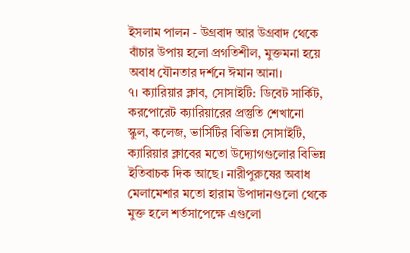ইসলাম পালন - উগ্রবাদ আর উগ্রবাদ থেকে বাঁচার উপায় হলো প্রগতিশীল, মুক্তমনা হয়ে অবাধ যৌনতার দর্শনে ঈমান আনা।
৭। ক্যারিয়ার ক্লাব, সোসাইটি: ডিবেট সার্কিট, করপোরেট ক্যারিয়ারের প্রস্তুতি শেখানো
স্কুল, কলেজ, ভার্সিটির বিভিন্ন সোসাইটি, ক্যারিয়ার ক্লাবের মতো উদ্যোগগুলোর বিভিন্ন ইতিবাচক দিক আছে। নারীপুরুষের অবাধ মেলামেশার মতো হারাম উপাদানগুলো থেকে মুক্ত হলে শর্তসাপেক্ষে এগুলো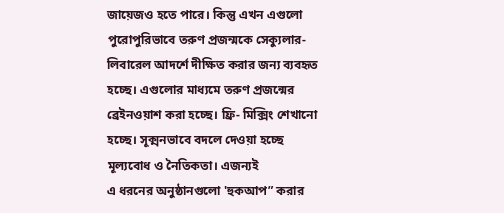জায়েজও হতে পারে। কিন্তু এখন এগুলো পুরোপুরিভাবে তরুণ প্রজন্মকে সেক্যুলার-লিবারেল আদর্শে দীক্ষিত করার জন্য ব্যবহৃত হচ্ছে। এগুলোর মাধ্যমে তরুণ প্রজন্মের ব্রেইনওয়াশ করা হচ্ছে। ফ্রি- মিক্সিং শেখানো হচ্ছে। সূক্মনভাবে বদলে দেওয়া হচ্ছে মূল্যবোধ ও নৈতিকতা। এজন্যই
এ ধরনের অনুষ্ঠানগুলো 'হুকআপ” করার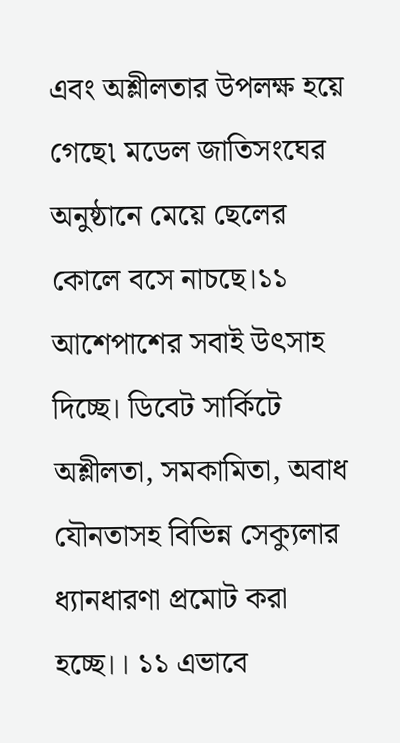এবং অশ্লীলতার উপলক্ষ হয়ে গেছে৷ মডেল জাতিসংঘের অনুষ্ঠানে মেয়ে ছেলের কোলে বসে নাচছে।১১ আশেপাশের সবাই উৎসাহ দিচ্ছে। ডিবেট সার্কিটে অশ্লীলতা, সমকামিতা, অবাধ যৌনতাসহ বিভিন্ন সেক্যুলার ধ্যানধারণা প্রমোট করা হচ্ছে।। ১১ এভাবে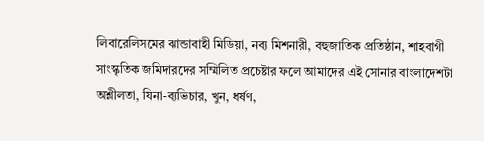লিবারেলিসমের ঝান্ডাবাহী মিডিয়া, নব্য মিশনারী, বহুজাতিক প্রতিষ্ঠান, শাহবাগী সাংস্কৃতিক জমিদারদের সম্মিলিত প্রচেষ্টার ফলে আমাদের এই সোনার বাংলাদেশটা অশ্লীলতা, যিনা-ব্যভিচার, খুন, ধর্ষণ,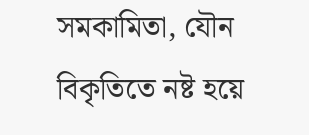সমকামিতা, যৌন বিকৃতিতে নষ্ট হয়ে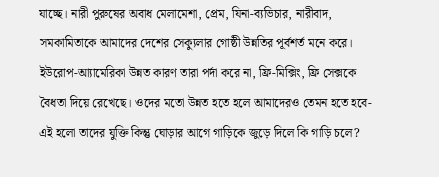যাচ্ছে। নারী পুরুষের অবাধ মেলামেশা, প্রেম, যিনা-ব্যভিচার, নারীবাদ, সমকামিতাকে আমাদের দেশের সেক্যুলার গোষ্ঠী উন্নতির পূর্বশর্ত মনে করে। ইউরোপ-আ্যামেরিকা উন্নত কারণ তারা পর্দা করে না, ফ্রি-মিক্সিং, ফ্রি সেক্সকে বৈধতা দিয়ে রেখেছে। ওদের মতো উন্নত হতে হলে আমাদেরও তেমন হতে হবে- এই হলো তাদের যুক্তি কিন্তু ঘোড়ার আগে গাড়িকে জুড়ে দিলে কি গাড়ি চলে?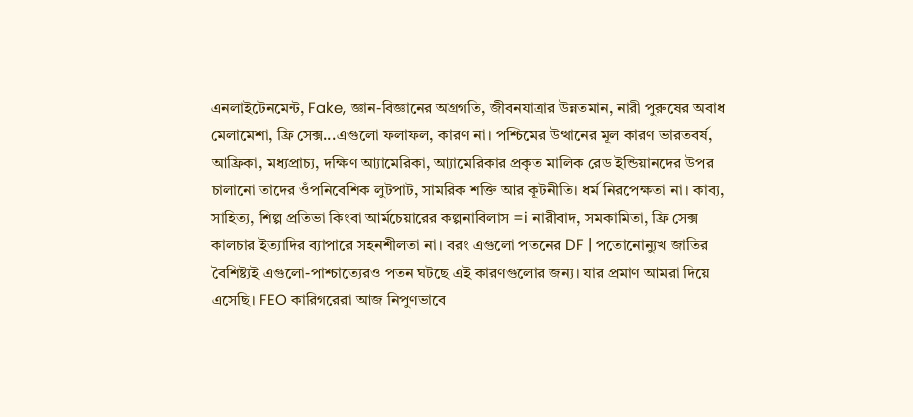এনলাইটেনমেন্ট, Fake, জ্ঞান-বিজ্ঞানের অগ্রগতি, জীবনযাত্রার উন্নতমান, নারী পুরুষের অবাধ মেলামেশা, ফ্রি সেক্স...এগুলো ফলাফল, কারণ না। পশ্চিমের উত্থানের মূল কারণ ভারতবর্ষ, আফ্রিকা, মধ্যপ্রাচ্য, দক্ষিণ আ্যামেরিকা, আ্যামেরিকার প্রকৃত মালিক রেড ইন্ডিয়ানদের উপর চালানো তাদের ওঁপনিবেশিক লুটপাট, সামরিক শক্তি আর কূটনীতি। ধর্ম নিরপেক্ষতা না। কাব্য, সাহিত্য, শিল্প প্রতিভা কিংবা আর্মচেয়ারের কল্পনাবিলাস =i নারীবাদ, সমকামিতা, ফ্রি সেক্স কালচার ইত্যাদির ব্যাপারে সহনশীলতা না। বরং এগুলো পতনের DF | পতোনোন্যুখ জাতির বৈশিষ্ট্যই এগুলো-পাশ্চাত্যেরও পতন ঘটছে এই কারণগুলোর জন্য। যার প্রমাণ আমরা দিয়ে এসেছি। FEO কারিগরেরা আজ নিপুণভাবে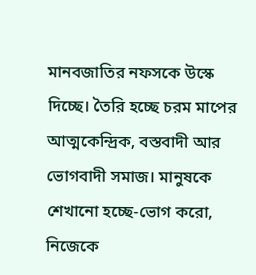মানবজাতির নফসকে উস্কে দিচ্ছে। তৈরি হচ্ছে চরম মাপের আত্মকেন্দ্রিক, বস্তবাদী আর ভোগবাদী সমাজ। মানুষকে শেখানো হচ্ছে-ভোগ করো, নিজেকে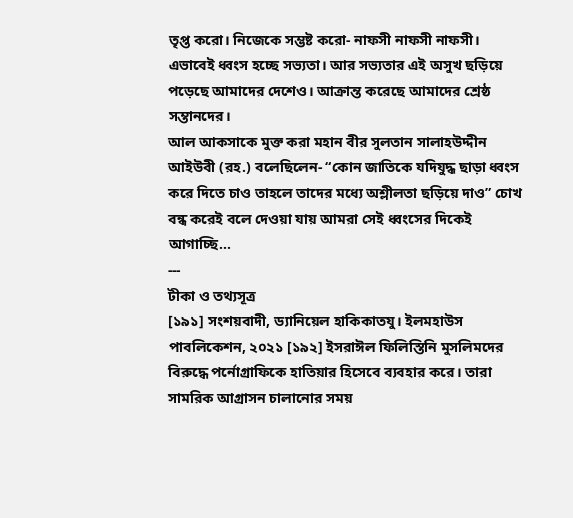তৃপ্ত করো। নিজেকে সম্ভষ্ট করো- নাফসী নাফসী নাফসী। এভাবেই ধ্বংস হচ্ছে সভ্যতা। আর সভ্যতার এই অসুখ ছড়িয়ে পড়েছে আমাদের দেশেও। আক্রান্ত করেছে আমাদের শ্রেষ্ঠ সম্তানদের।
আল আকসাকে মুক্ত করা মহান বীর সুলতান সালাহউদ্দীন আইউবী (রহ.) বলেছিলেন- “কোন জাতিকে যদিযুদ্ধ ছাড়া ধ্বংস করে দিতে চাও তাহলে তাদের মধ্যে অশ্লীলতা ছড়িয়ে দাও” চোখ বন্ধ করেই বলে দেওয়া যায় আমরা সেই ধ্বংসের দিকেই আগাচ্ছি...
---
টীকা ও তথ্যসূত্র
[১৯১] সংশয়বাদী, ড্যানিয়েল হাকিকাতযু। ইলমহাউস পাবলিকেশন, ২০২১ [১৯২] ইসরাঈল ফিলিস্তিনি মুসলিমদের বিরুদ্ধে পর্নোগ্রাফিকে হাতিয়ার হিসেবে ব্যবহার করে। তারা সামরিক আগ্রাসন চালানোর সময়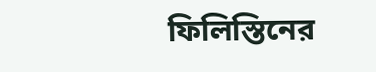ফিলিস্তিনের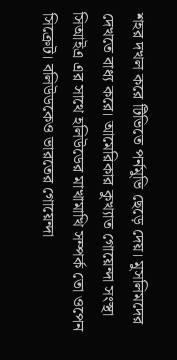শহর দখল করে টিভিতে পর্নমুভি ছেড়ে দেয়। মুসলিমদের দেখতে বাধ্য করে। আমেরিকার কুখ্যাত গোয়েন্দা সংস্থা সিআইএ এর সাথে হলিউডের মাখামাখি সম্পর্ক তো ওপেন সিক্রেট। বলিউডকেও ভারতের গোয়েন্দা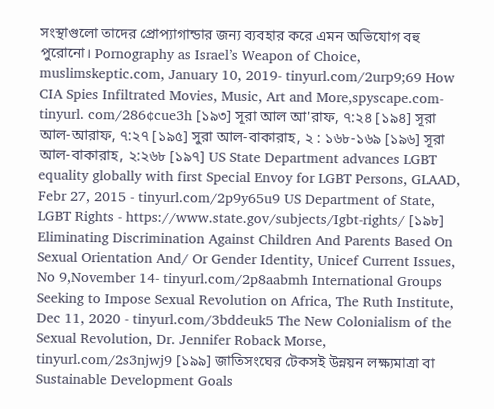সংস্থাগুলো তাদের প্রোপ্যাগান্ডার জন্য ব্যবহার করে এমন অভিযোগ বহু পুরোনো। Pornography as Israel’s Weapon of Choice, muslimskeptic.com, January 10, 2019- tinyurl.com/2urp9;69 How CIA Spies Infiltrated Movies, Music, Art and More,spyscape.com- tinyurl. com/286¢cue3h [১৯৩] সূরা আল আ'রাফ, ৭:২৪ [১৯৪] সূরা আল-আরাফ, ৭:২৭ [১৯৫] সুরা আল-বাকারাহ, ২ : ১৬৮-১৬৯ [১৯৬] সূরা আল-বাকারাহ, ২:২৬৮ [১৯৭] US State Department advances LGBT equality globally with first Special Envoy for LGBT Persons, GLAAD, Febr 27, 2015 - tinyurl.com/2p9y65u9 US Department of State, LGBT Rights - https://www.state.gov/subjects/Igbt-rights/ [১৯৮] Eliminating Discrimination Against Children And Parents Based On Sexual Orientation And/ Or Gender Identity, Unicef Current Issues, No 9,November 14- tinyurl.com/2p8aabmh International Groups Seeking to Impose Sexual Revolution on Africa, The Ruth Institute, Dec 11, 2020 - tinyurl.com/3bddeuk5 The New Colonialism of the Sexual Revolution, Dr. Jennifer Roback Morse, tinyurl.com/2s3njwj9 [১৯৯] জাতিসংঘের টেকসই উন্নয়ন লক্ষ্যমাত্রা বা Sustainable Development Goals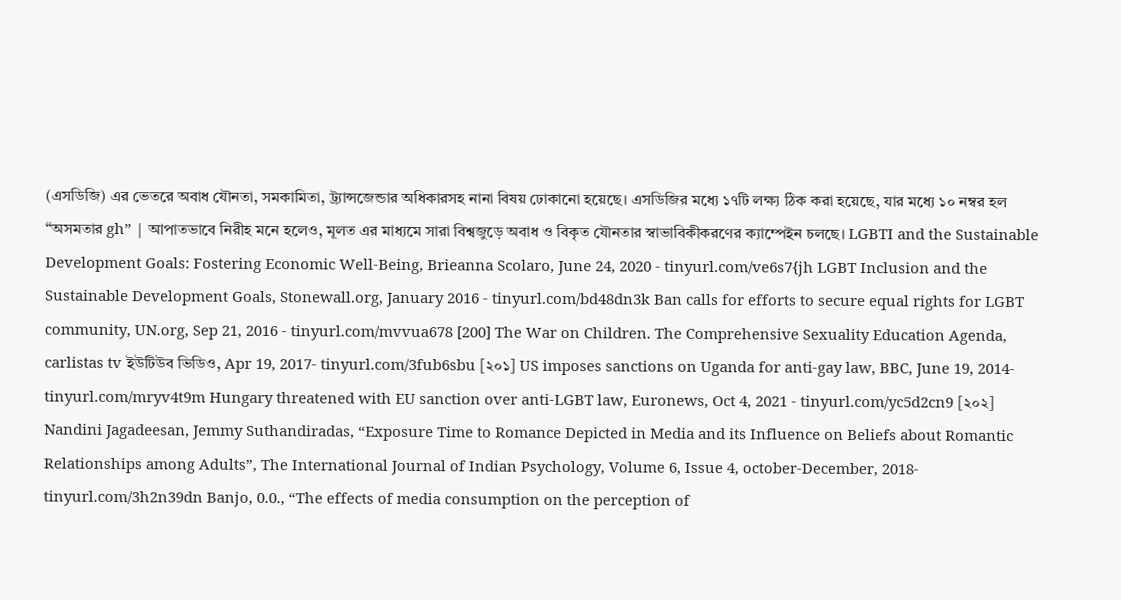(এসডিজি) এর ভেতরে অবাধ যৌনতা, সমকামিতা, ট্র্যান্সজেন্ডার অধিকারসহ নানা বিষয় ঢোকানো হয়েছে। এসডিজির মধ্যে ১৭টি লক্ষ্য ঠিক করা হয়েছে, যার মধ্যে ১০ নম্বর হল “অসমতার gh” | আপাতভাবে নিরীহ মনে হলেও, মূলত এর মাধ্যমে সারা বিশ্বজুড়ে অবাধ ও বিকৃত যৌনতার স্বাভাবিকীকরণের ক্যাম্পেইন চলছে। LGBTI and the Sustainable Development Goals: Fostering Economic Well-Being, Brieanna Scolaro, June 24, 2020 - tinyurl.com/ve6s7{jh LGBT Inclusion and the Sustainable Development Goals, Stonewall.org, January 2016 - tinyurl.com/bd48dn3k Ban calls for efforts to secure equal rights for LGBT community, UN.org, Sep 21, 2016 - tinyurl.com/mvvua678 [200] The War on Children. The Comprehensive Sexuality Education Agenda, carlistas tv ইউটিউব ভিডিও, Apr 19, 2017- tinyurl.com/3fub6sbu [২০১] US imposes sanctions on Uganda for anti-gay law, BBC, June 19, 2014- tinyurl.com/mryv4t9m Hungary threatened with EU sanction over anti-LGBT law, Euronews, Oct 4, 2021 - tinyurl.com/yc5d2cn9 [২০২] Nandini Jagadeesan, Jemmy Suthandiradas, “Exposure Time to Romance Depicted in Media and its Influence on Beliefs about Romantic Relationships among Adults”, The International Journal of Indian Psychology, Volume 6, Issue 4, october-December, 2018- tinyurl.com/3h2n39dn Banjo, 0.0., “The effects of media consumption on the perception of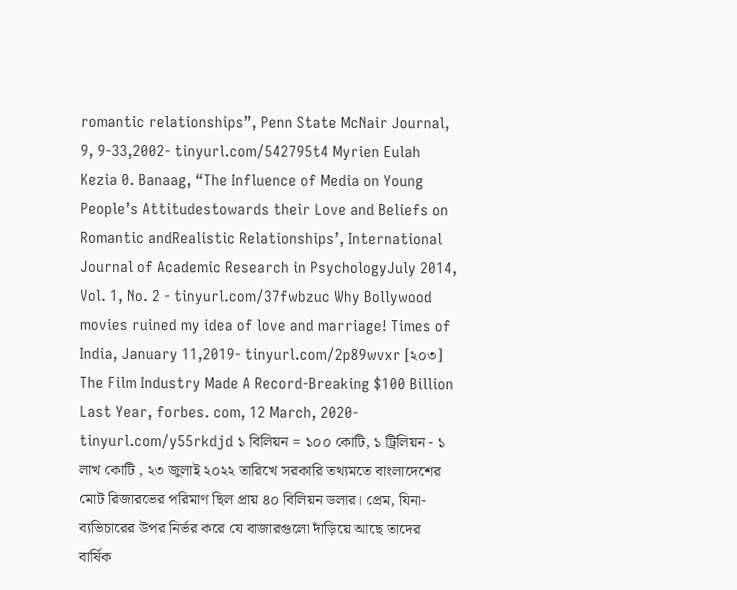romantic relationships”, Penn State McNair Journal, 9, 9-33,2002- tinyurl.com/542795t4 Myrien Eulah Kezia 0. Banaag, “The Influence of Media on Young People’s Attitudestowards their Love and Beliefs on Romantic andRealistic Relationships’, International Journal of Academic Research in PsychologyJuly 2014, Vol. 1, No. 2 - tinyurl.com/37fwbzuc Why Bollywood movies ruined my idea of love and marriage! Times of India, January 11,2019- tinyurl.com/2p89wvxr [২০৩] The Film Industry Made A Record-Breaking $100 Billion Last Year, forbes. com, 12 March, 2020- tinyurl.com/y55rkdjd ১ বিলিয়ন = ১০০ কোটি, ১ ট্রিলিয়ন - ১ লাখ কোটি , ২৩ জুলাই ২০২২ তারিখে সরকারি তথ্যমতে বাংলাদেশের মোট রিজারভের পরিমাণ ছিল প্রায় ৪০ বিলিয়ন ডলার। প্রেম, যিনা- ব্যভিচারের উপর নির্ভর করে যে বাজারগুলো দাঁড়িয়ে আছে তাদের বার্ষিক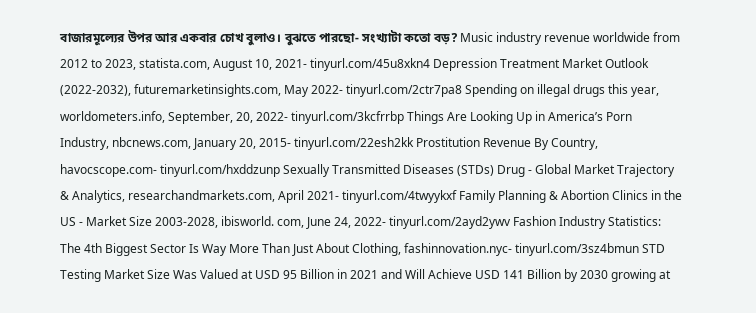বাজারমূল্যের উপর আর একবার চোখ বুলাও। বুঝতে পারছো- সংখ্যাটা কতো বড়? Music industry revenue worldwide from 2012 to 2023, statista.com, August 10, 2021- tinyurl.com/45u8xkn4 Depression Treatment Market Outlook (2022-2032), futuremarketinsights.com, May 2022- tinyurl.com/2ctr7pa8 Spending on illegal drugs this year, worldometers.info, September, 20, 2022- tinyurl.com/3kcfrrbp Things Are Looking Up in America’s Porn Industry, nbcnews.com, January 20, 2015- tinyurl.com/22esh2kk Prostitution Revenue By Country, havocscope.com- tinyurl.com/hxddzunp Sexually Transmitted Diseases (STDs) Drug - Global Market Trajectory & Analytics, researchandmarkets.com, April 2021- tinyurl.com/4twyykxf Family Planning & Abortion Clinics in the US - Market Size 2003-2028, ibisworld. com, June 24, 2022- tinyurl.com/2ayd2ywv Fashion Industry Statistics: The 4th Biggest Sector Is Way More Than Just About Clothing, fashinnovation.nyc- tinyurl.com/3sz4bmun STD Testing Market Size Was Valued at USD 95 Billion in 2021 and Will Achieve USD 141 Billion by 2030 growing at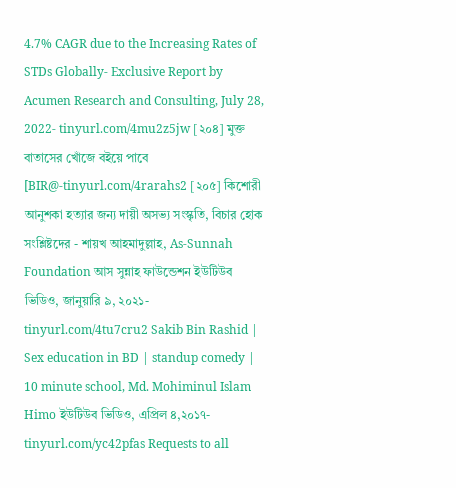4.7% CAGR due to the Increasing Rates of STDs Globally- Exclusive Report by Acumen Research and Consulting, July 28, 2022- tinyurl.com/4mu2z5jw [২০৪] মুক্ত বাতাসের খোঁজে বইয়ে পাবে [BIR@-tinyurl.com/4rarahs2 [২০৫] কিশোরী আনুশকা হত্যার জন্য দায়ী অসভ্য সংস্কৃতি, বিচার হোক সংশ্লিষ্টদের - শায়খ আহমাদুল্লাহ, As-Sunnah Foundation আস সুন্নাহ ফাউন্ডেশন ইউটিউব ভিডিও, জানুয়ারি ৯, ২০২১- tinyurl.com/4tu7cru2 Sakib Bin Rashid | Sex education in BD | standup comedy | 10 minute school, Md. Mohiminul Islam Himo ইউটিউব ভিডিও, এপ্রিল ৪,২০১৭- tinyurl.com/yc42pfas Requests to all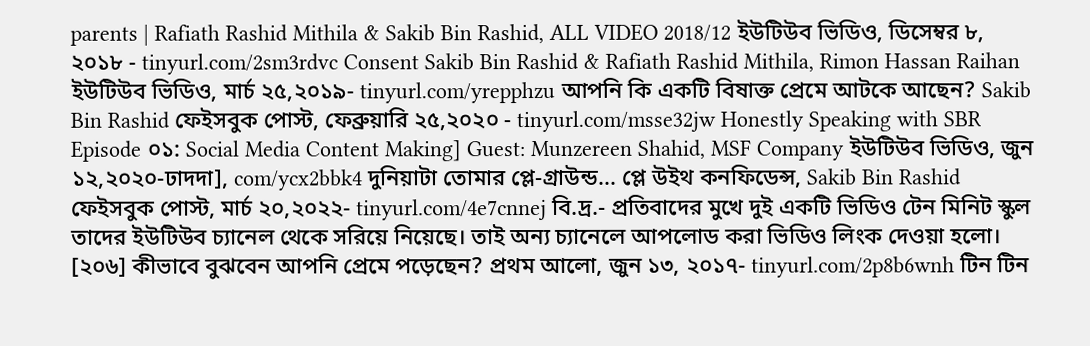parents | Rafiath Rashid Mithila & Sakib Bin Rashid, ALL VIDEO 2018/12 ইউটিউব ভিডিও, ডিসেম্বর ৮, ২০১৮ - tinyurl.com/2sm3rdvc Consent Sakib Bin Rashid & Rafiath Rashid Mithila, Rimon Hassan Raihan ইউটিউব ভিডিও, মার্চ ২৫,২০১৯- tinyurl.com/yrepphzu আপনি কি একটি বিষাক্ত প্রেমে আটকে আছেন? Sakib Bin Rashid ফেইসবুক পোস্ট, ফেব্রুয়ারি ২৫,২০২০ - tinyurl.com/msse32jw Honestly Speaking with SBR Episode ০১: Social Media Content Making] Guest: Munzereen Shahid, MSF Company ইউটিউব ভিডিও, জুন ১২,২০২০-ঢাদদা], com/ycx2bbk4 দুনিয়াটা তোমার প্লে-গ্রাউন্ড... প্লে উইথ কনফিডেন্স, Sakib Bin Rashid ফেইসবুক পোস্ট, মার্চ ২০,২০২২- tinyurl.com/4e7cnnej বি.দ্র.- প্রতিবাদের মুখে দুই একটি ভিডিও টেন মিনিট স্কুল তাদের ইউটিউব চ্যানেল থেকে সরিয়ে নিয়েছে। তাই অন্য চ্যানেলে আপলোড করা ভিডিও লিংক দেওয়া হলো। [২০৬] কীভাবে বুঝবেন আপনি প্রেমে পড়েছেন? প্রথম আলো, জুন ১৩, ২০১৭- tinyurl.com/2p8b6wnh টিন টিন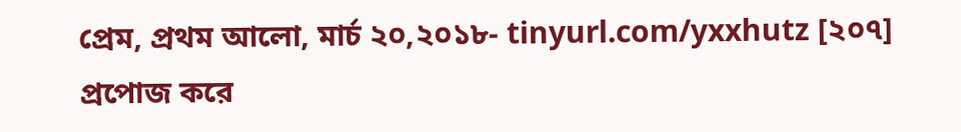প্রেম, প্রথম আলো, মার্চ ২০,২০১৮- tinyurl.com/yxxhutz [২০৭] প্রপোজ করে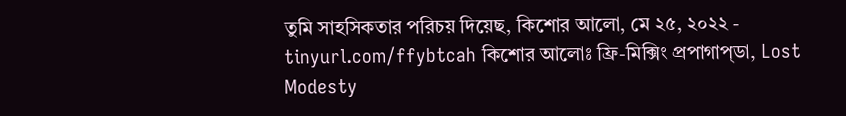তুমি সাহসিকতার পরিচয় দিয়েছ, কিশোর আলো, মে ২৫, ২০২২ - tinyurl.com/ffybtcah কিশোর আলোঃ ফ্রি-মিক্সিং প্রপাগাপ্ডা, Lost Modesty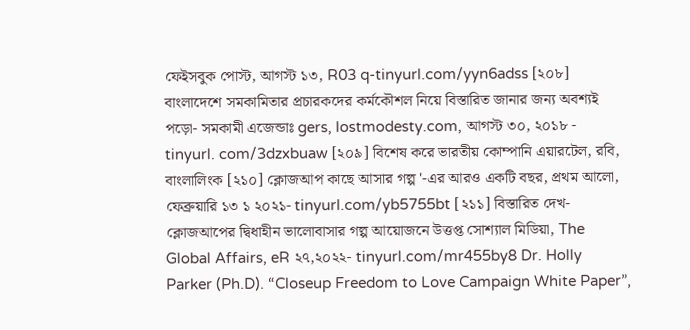ফেইসবুক পোস্ট, আগস্ট ১৩, R03 q-tinyurl.com/yyn6adss [২০৮] বাংলাদেশে সমকামিতার প্রচারকদের কর্মকৌশল নিয়ে বিস্তারিত জানার জন্য অবশ্যই পড়ো- সমকামী এজেন্ডাঃ gers, lostmodesty.com, আগস্ট ৩০, ২০১৮ - tinyurl. com/3dzxbuaw [২০৯] বিশেষ করে ভারতীয় কোম্পানি এয়ারটেল, রবি, বাংলালিংক [২১০] ক্লোজআপ কাছে আসার গল্প '-এর আরও একটি বছর, প্রথম আলো, ফেব্রুয়ারি ১৩ ১ ২০২১- tinyurl.com/yb5755bt [২১১] বিস্তারিত দেখ- ক্লোজআপের দ্বিধাহীন ভালোবাসার গল্প আয়োজনে উত্তপ্ত সোশ্যাল মিডিয়া, The Global Affairs, eR ২৭,২০২২- tinyurl.com/mr455by8 Dr. Holly Parker (Ph.D). “Closeup Freedom to Love Campaign White Paper”,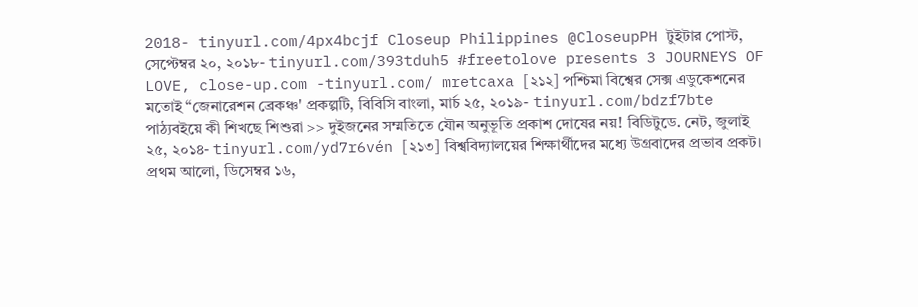2018- tinyurl.com/4px4bcjf Closeup Philippines @CloseupPH টুইটার পোস্ট, সেপ্টেম্বর ২০, ২০১৮- tinyurl.com/393tduh5 #freetolove presents 3 JOURNEYS OF LOVE, close-up.com -tinyurl.com/ mretcaxa [২১২] পশ্চিমা বিশ্বের সেক্স এডুকেশনের মতোই “জেনারেশন ব্রেকঞ্চ' প্রকল্পটি, বিবিসি বাংলা, মার্চ ২৫, ২০১৯- tinyurl.com/bdzf7bte পাঠ্যবইয়ে কী শিখছে শিশুরা >> দুইজনের সম্মতিতে যৌন অনুভূতি প্রকাশ দোষের নয়! বিডিটুডে. নেট, জুলাই ২৫, ২০১৪- tinyurl.com/yd7r6vén [২১৩] বিশ্ববিদ্যালয়ের শিক্ষার্থীদের মধ্যে উগ্রবাদের প্রভাব প্রকট। প্রথম আলো, ডিসেম্বর ১৬,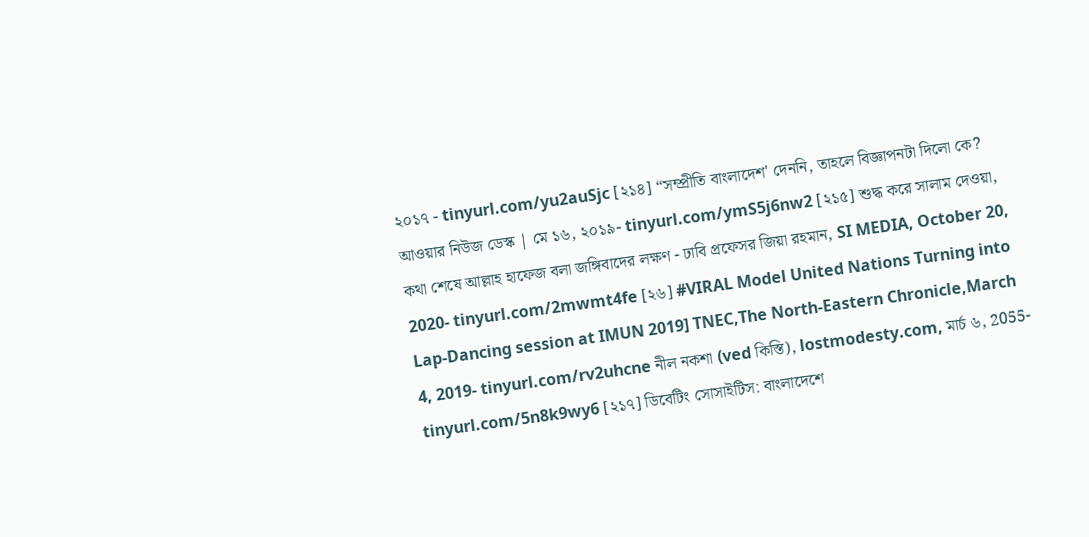২০১৭ - tinyurl.com/yu2auSjc [২১৪] “সম্প্রীতি বাংলাদেশ' দেননি, তাহলে বিজ্ঞাপনটা দিলো কে? আওয়ার নিউজ ডেস্ক | মে ১৬, ২০১৯- tinyurl.com/ymS5j6nw2 [২১৫] শুদ্ধ করে সালাম দেওয়া, কথা শেষে আল্লাহ হাফেজ বলা জঙ্গিবাদের লক্ষণ - ঢাবি প্রফেসর জিয়া রহমান, SI MEDIA, October 20, 2020- tinyurl.com/2mwmt4fe [২৬] #VIRAL Model United Nations Turning into Lap-Dancing session at IMUN 2019] TNEC,The North-Eastern Chronicle,March 4, 2019- tinyurl.com/rv2uhcne নীল নকশা (ved কিস্তি), lostmodesty.com, মার্চ ৬, 2055- tinyurl.com/5n8k9wy6 [২১৭] ডিবেটিং সোসাইটিস: বাংলাদেশে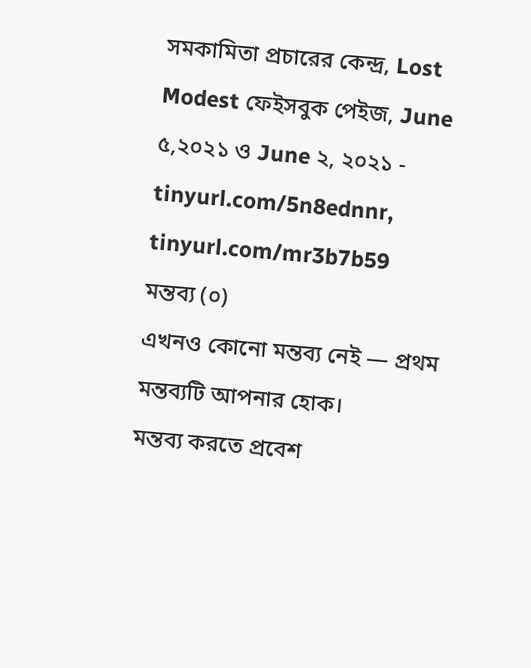সমকামিতা প্রচারের কেন্দ্র, Lost Modest ফেইসবুক পেইজ, June ৫,২০২১ ও June ২, ২০২১ - tinyurl.com/5n8ednnr, tinyurl.com/mr3b7b59
মন্তব্য (০)
এখনও কোনো মন্তব্য নেই — প্রথম মন্তব্যটি আপনার হোক।
মন্তব্য করতে প্রবেশ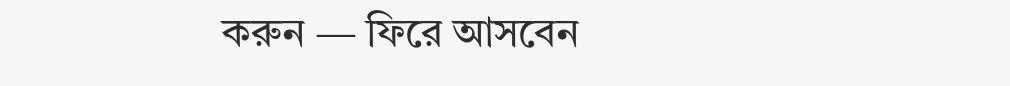করুন — ফিরে আসবেন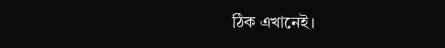ঠিক এখানেই।